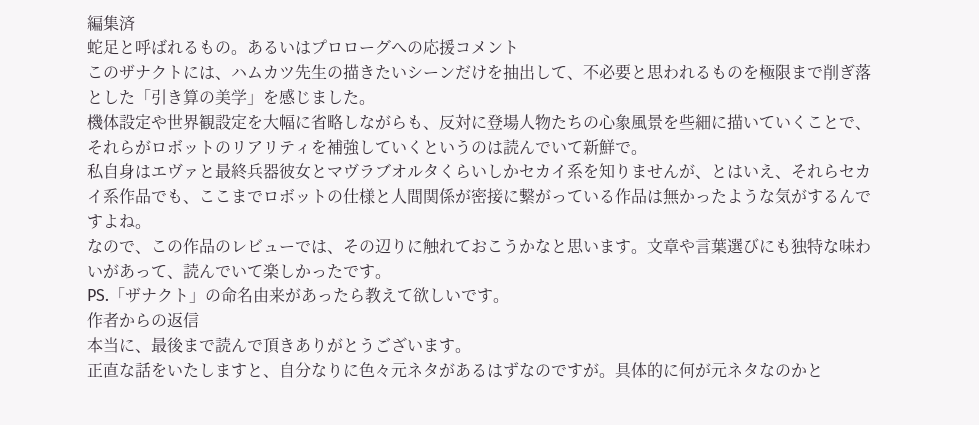編集済
蛇足と呼ばれるもの。あるいはプロローグへの応援コメント
このザナクトには、ハムカツ先生の描きたいシーンだけを抽出して、不必要と思われるものを極限まで削ぎ落とした「引き算の美学」を感じました。
機体設定や世界観設定を大幅に省略しながらも、反対に登場人物たちの心象風景を些細に描いていくことで、それらがロボットのリアリティを補強していくというのは読んでいて新鮮で。
私自身はエヴァと最終兵器彼女とマヴラブオルタくらいしかセカイ系を知りませんが、とはいえ、それらセカイ系作品でも、ここまでロボットの仕様と人間関係が密接に繋がっている作品は無かったような気がするんですよね。
なので、この作品のレビューでは、その辺りに触れておこうかなと思います。文章や言葉選びにも独特な味わいがあって、読んでいて楽しかったです。
PS.「ザナクト」の命名由来があったら教えて欲しいです。
作者からの返信
本当に、最後まで読んで頂きありがとうございます。
正直な話をいたしますと、自分なりに色々元ネタがあるはずなのですが。具体的に何が元ネタなのかと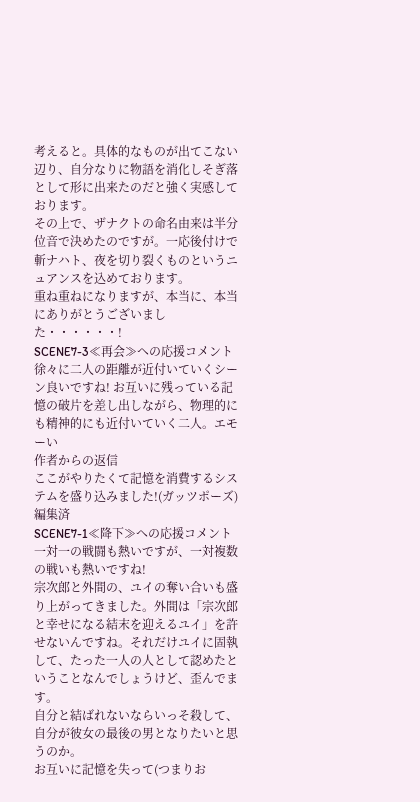考えると。具体的なものが出てこない辺り、自分なりに物語を消化しそぎ落として形に出来たのだと強く実感しております。
その上で、ザナクトの命名由来は半分位音で決めたのですが。一応後付けで斬ナハト、夜を切り裂くものというニュアンスを込めております。
重ね重ねになりますが、本当に、本当にありがとうございました・・・・・・!
SCENE7-3≪再会≫への応援コメント
徐々に二人の距離が近付いていくシーン良いですね! お互いに残っている記憶の破片を差し出しながら、物理的にも精神的にも近付いていく二人。エモーい
作者からの返信
ここがやりたくて記憶を消費するシステムを盛り込みました!(ガッツポーズ)
編集済
SCENE7-1≪降下≫への応援コメント
一対一の戦闘も熱いですが、一対複数の戦いも熱いですね!
宗次郎と外間の、ユイの奪い合いも盛り上がってきました。外間は「宗次郎と幸せになる結末を迎えるユイ」を許せないんですね。それだけユイに固執して、たった一人の人として認めたということなんでしょうけど、歪んでます。
自分と結ばれないならいっそ殺して、自分が彼女の最後の男となりたいと思うのか。
お互いに記憶を失って(つまりお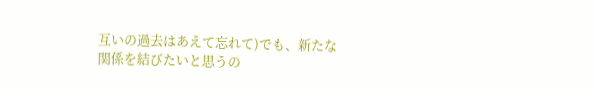互いの過去はあえて忘れて)でも、新たな関係を結びたいと思うの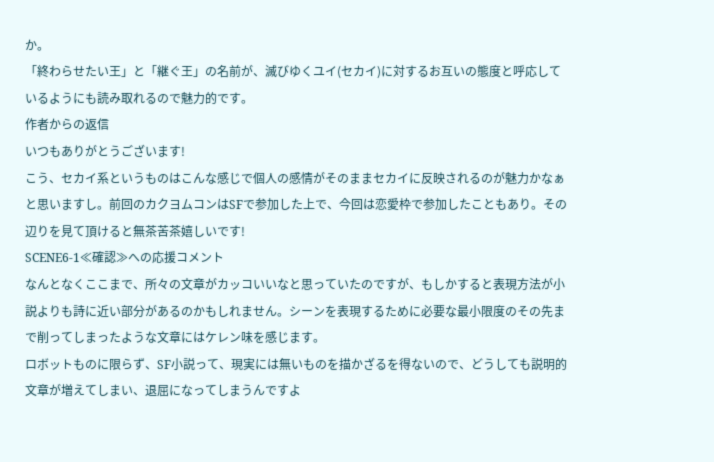か。
「終わらせたい王」と「継ぐ王」の名前が、滅びゆくユイ(セカイ)に対するお互いの態度と呼応しているようにも読み取れるので魅力的です。
作者からの返信
いつもありがとうございます!
こう、セカイ系というものはこんな感じで個人の感情がそのままセカイに反映されるのが魅力かなぁと思いますし。前回のカクヨムコンはSFで参加した上で、今回は恋愛枠で参加したこともあり。その辺りを見て頂けると無茶苦茶嬉しいです!
SCENE6-1≪確認≫への応援コメント
なんとなくここまで、所々の文章がカッコいいなと思っていたのですが、もしかすると表現方法が小説よりも詩に近い部分があるのかもしれません。シーンを表現するために必要な最小限度のその先まで削ってしまったような文章にはケレン味を感じます。
ロボットものに限らず、SF小説って、現実には無いものを描かざるを得ないので、どうしても説明的文章が増えてしまい、退屈になってしまうんですよ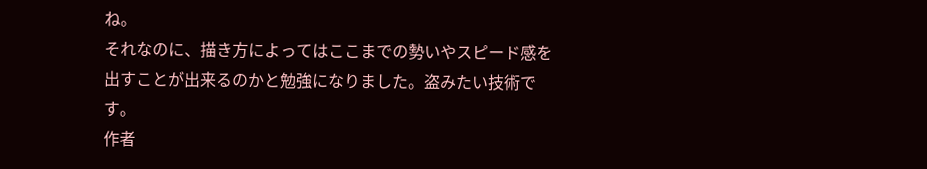ね。
それなのに、描き方によってはここまでの勢いやスピード感を出すことが出来るのかと勉強になりました。盗みたい技術です。
作者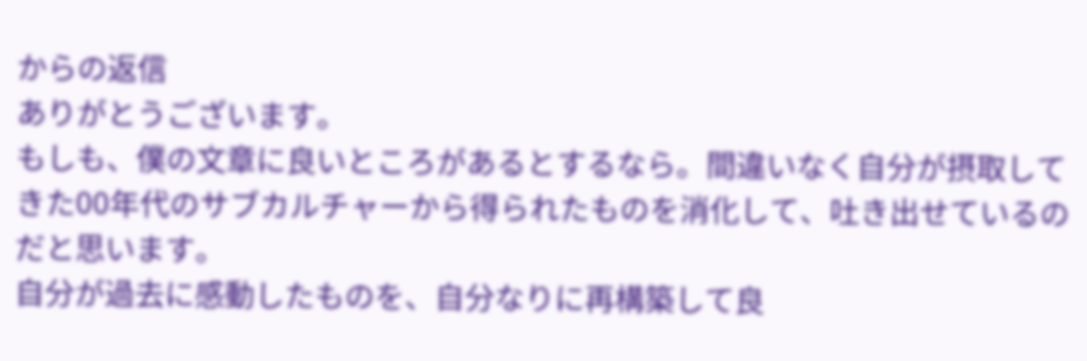からの返信
ありがとうございます。
もしも、僕の文章に良いところがあるとするなら。間違いなく自分が摂取してきた00年代のサブカルチャーから得られたものを消化して、吐き出せているのだと思います。
自分が過去に感動したものを、自分なりに再構築して良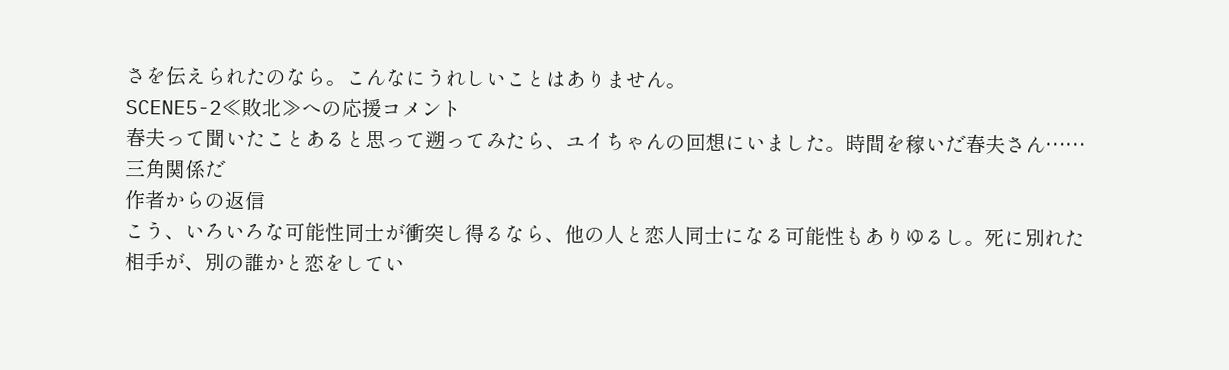さを伝えられたのなら。こんなにうれしいことはありません。
SCENE5-2≪敗北≫への応援コメント
春夫って聞いたことあると思って遡ってみたら、ユイちゃんの回想にいました。時間を稼いだ春夫さん……
三角関係だ
作者からの返信
こう、いろいろな可能性同士が衝突し得るなら、他の人と恋人同士になる可能性もありゆるし。死に別れた相手が、別の誰かと恋をしてい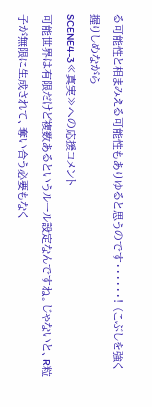る可能性と相まみえる可能性もありゆると思うのです・・・・・・! (こぶしを強く握りしめながら
SCENE4-3≪真実≫への応援コメント
可能世界は有限だけど複数あるというルール設定なんですね。じゃないと、R粒子が無限に生成されて、奪い合う必要もなく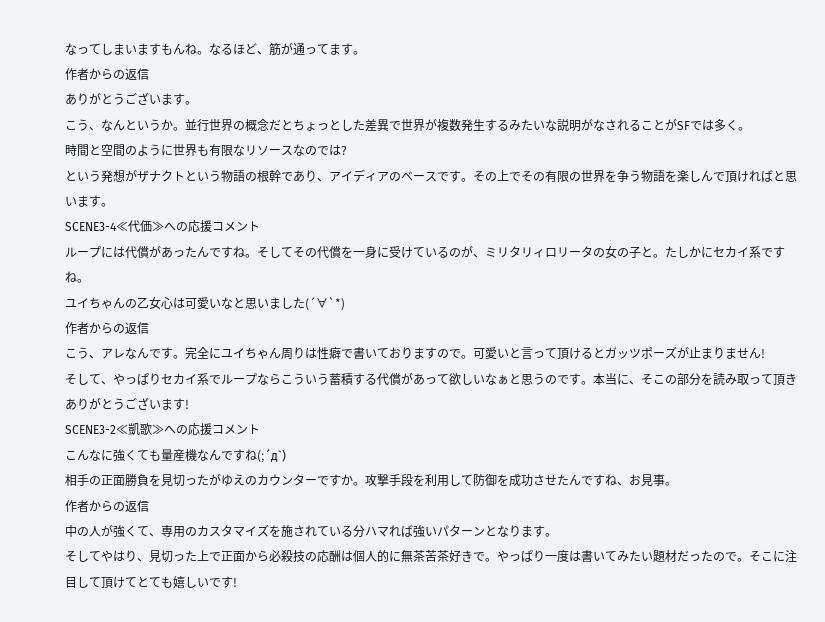なってしまいますもんね。なるほど、筋が通ってます。
作者からの返信
ありがとうございます。
こう、なんというか。並行世界の概念だとちょっとした差異で世界が複数発生するみたいな説明がなされることがSFでは多く。
時間と空間のように世界も有限なリソースなのでは?
という発想がザナクトという物語の根幹であり、アイディアのベースです。その上でその有限の世界を争う物語を楽しんで頂ければと思います。
SCENE3-4≪代価≫への応援コメント
ループには代償があったんですね。そしてその代償を一身に受けているのが、ミリタリィロリータの女の子と。たしかにセカイ系ですね。
ユイちゃんの乙女心は可愛いなと思いました(´∀`*)
作者からの返信
こう、アレなんです。完全にユイちゃん周りは性癖で書いておりますので。可愛いと言って頂けるとガッツポーズが止まりません!
そして、やっぱりセカイ系でループならこういう蓄積する代償があって欲しいなぁと思うのです。本当に、そこの部分を読み取って頂きありがとうございます!
SCENE3-2≪凱歌≫への応援コメント
こんなに強くても量産機なんですね(;´д`)
相手の正面勝負を見切ったがゆえのカウンターですか。攻撃手段を利用して防御を成功させたんですね、お見事。
作者からの返信
中の人が強くて、専用のカスタマイズを施されている分ハマれば強いパターンとなります。
そしてやはり、見切った上で正面から必殺技の応酬は個人的に無茶苦茶好きで。やっぱり一度は書いてみたい題材だったので。そこに注目して頂けてとても嬉しいです!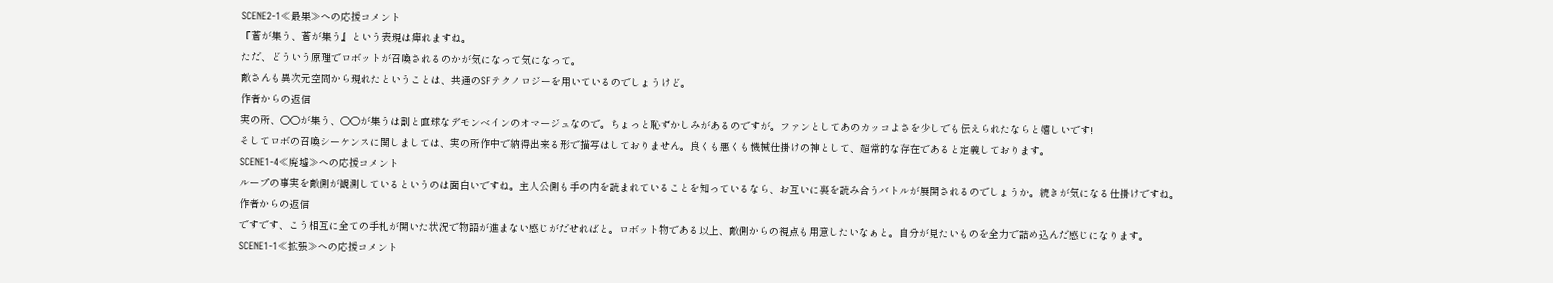SCENE2-1≪最果≫への応援コメント
『蒼が集う、蒼が集う』という表現は痺れますね。
ただ、どういう原理でロボットが召喚されるのかが気になって気になって。
敵さんも異次元空間から現れたということは、共通のSFテクノロジーを用いているのでしょうけど。
作者からの返信
実の所、○○が集う、○○が集うは割と直球なデモンベインのオマージュなので。ちょっと恥ずかしみがあるのですが。ファンとしてあのカッコよさを少しでも伝えられたならと嬉しいです!
そしてロボの召喚シーケンスに関しましては、実の所作中で納得出来る形で描写はしておりません。良くも悪くも機械仕掛けの神として、超常的な存在であると定義しております。
SCENE1-4≪廃墟≫への応援コメント
ループの事実を敵側が観測しているというのは面白いですね。主人公側も手の内を読まれていることを知っているなら、お互いに裏を読み合うバトルが展開されるのでしょうか。続きが気になる仕掛けですね。
作者からの返信
ですです、こう相互に全ての手札が開いた状況で物語が進まない感じがだせればと。ロボット物である以上、敵側からの視点も用意したいなぁと。自分が見たいものを全力で詰め込んだ感じになります。
SCENE1-1≪拡張≫への応援コメント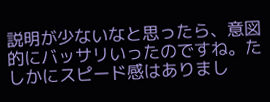説明が少ないなと思ったら、意図的にバッサリいったのですね。たしかにスピード感はありまし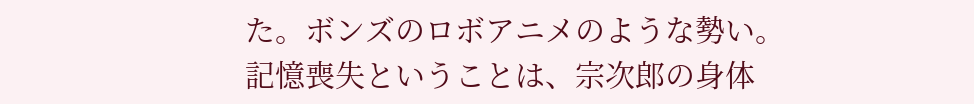た。ボンズのロボアニメのような勢い。
記憶喪失ということは、宗次郎の身体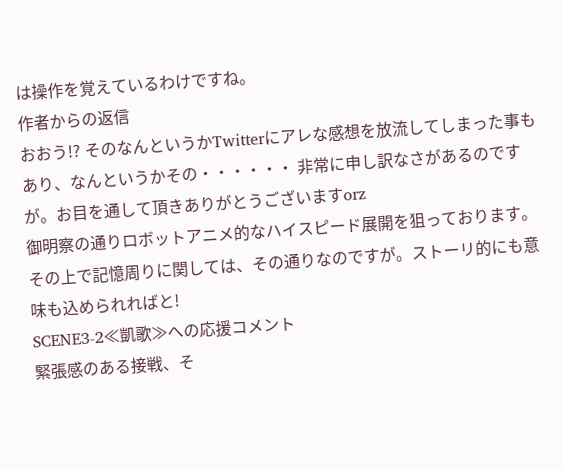は操作を覚えているわけですね。
作者からの返信
おおう!? そのなんというかTwitterにアレな感想を放流してしまった事もあり、なんというかその・・・・・・ 非常に申し訳なさがあるのですが。お目を通して頂きありがとうございますorz
御明察の通りロボットアニメ的なハイスピード展開を狙っております。
その上で記憶周りに関しては、その通りなのですが。ストーリ的にも意味も込められればと!
SCENE3-2≪凱歌≫への応援コメント
緊張感のある接戦、そ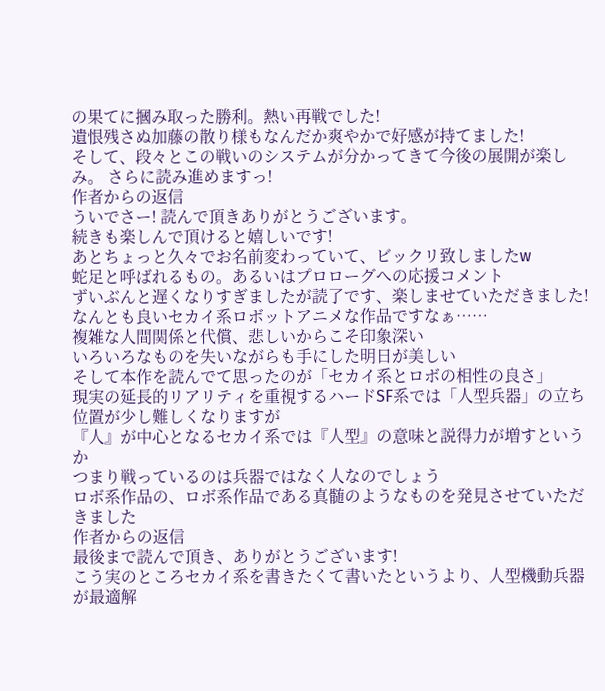の果てに摑み取った勝利。熱い再戦でした!
遺恨残さぬ加藤の散り様もなんだか爽やかで好感が持てました!
そして、段々とこの戦いのシステムが分かってきて今後の展開が楽しみ。 さらに読み進めますっ!
作者からの返信
ういでさー! 読んで頂きありがとうございます。
続きも楽しんで頂けると嬉しいです!
あとちょっと久々でお名前変わっていて、ビックリ致しましたw
蛇足と呼ばれるもの。あるいはプロローグへの応援コメント
ずいぶんと遅くなりすぎましたが読了です、楽しませていただきました!
なんとも良いセカイ系ロボットアニメな作品ですなぁ……
複雑な人間関係と代償、悲しいからこそ印象深い
いろいろなものを失いながらも手にした明日が美しい
そして本作を読んでて思ったのが「セカイ系とロボの相性の良さ」
現実の延長的リアリティを重視するハードSF系では「人型兵器」の立ち位置が少し難しくなりますが
『人』が中心となるセカイ系では『人型』の意味と説得力が増すというか
つまり戦っているのは兵器ではなく人なのでしょう
ロボ系作品の、ロボ系作品である真髄のようなものを発見させていただきました
作者からの返信
最後まで読んで頂き、ありがとうございます!
こう実のところセカイ系を書きたくて書いたというより、人型機動兵器が最適解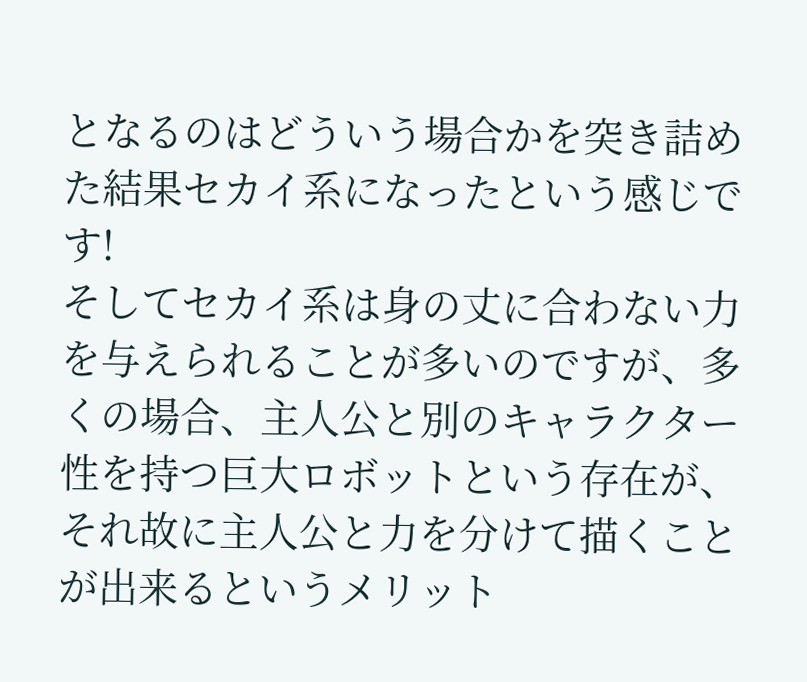となるのはどういう場合かを突き詰めた結果セカイ系になったという感じです!
そしてセカイ系は身の丈に合わない力を与えられることが多いのですが、多くの場合、主人公と別のキャラクター性を持つ巨大ロボットという存在が、それ故に主人公と力を分けて描くことが出来るというメリット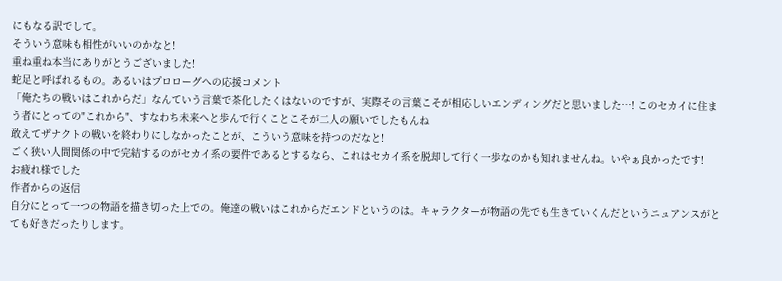にもなる訳でして。
そういう意味も相性がいいのかなと!
重ね重ね本当にありがとうございました!
蛇足と呼ばれるもの。あるいはプロローグへの応援コメント
「俺たちの戦いはこれからだ」なんていう言葉で茶化したくはないのですが、実際その言葉こそが相応しいエンディングだと思いました…! このセカイに住まう者にとっての"これから"、すなわち未来へと歩んで行くことこそが二人の願いでしたもんね
敢えてザナクトの戦いを終わりにしなかったことが、こういう意味を持つのだなと!
ごく狭い人間関係の中で完結するのがセカイ系の要件であるとするなら、これはセカイ系を脱却して行く一歩なのかも知れませんね。いやぁ良かったです!
お疲れ様でした
作者からの返信
自分にとって一つの物語を描き切った上での。俺達の戦いはこれからだエンドというのは。キャラクターが物語の先でも生きていくんだというニュアンスがとても好きだったりします。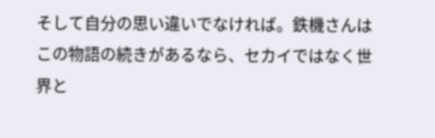そして自分の思い違いでなければ。鉄機さんはこの物語の続きがあるなら、セカイではなく世界と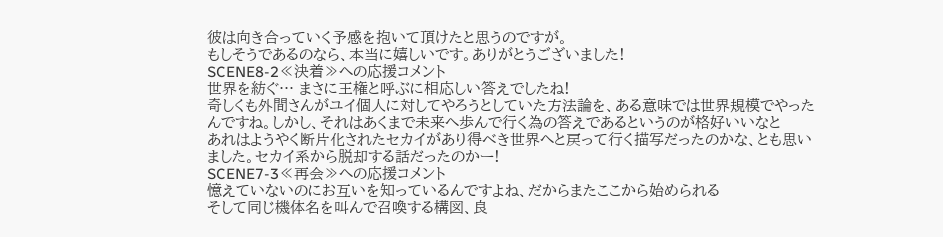彼は向き合っていく予感を抱いて頂けたと思うのですが。
もしそうであるのなら、本当に嬉しいです。ありがとうございました!
SCENE8-2≪決着≫への応援コメント
世界を紡ぐ… まさに王権と呼ぶに相応しい答えでしたね!
奇しくも外間さんがユイ個人に対してやろうとしていた方法論を、ある意味では世界規模でやったんですね。しかし、それはあくまで未来へ歩んで行く為の答えであるというのが格好いいなと
あれはようやく断片化されたセカイがあり得べき世界へと戻って行く描写だったのかな、とも思いました。セカイ系から脱却する話だったのかー!
SCENE7-3≪再会≫への応援コメント
憶えていないのにお互いを知っているんですよね、だからまたここから始められる
そして同じ機体名を叫んで召喚する構図、良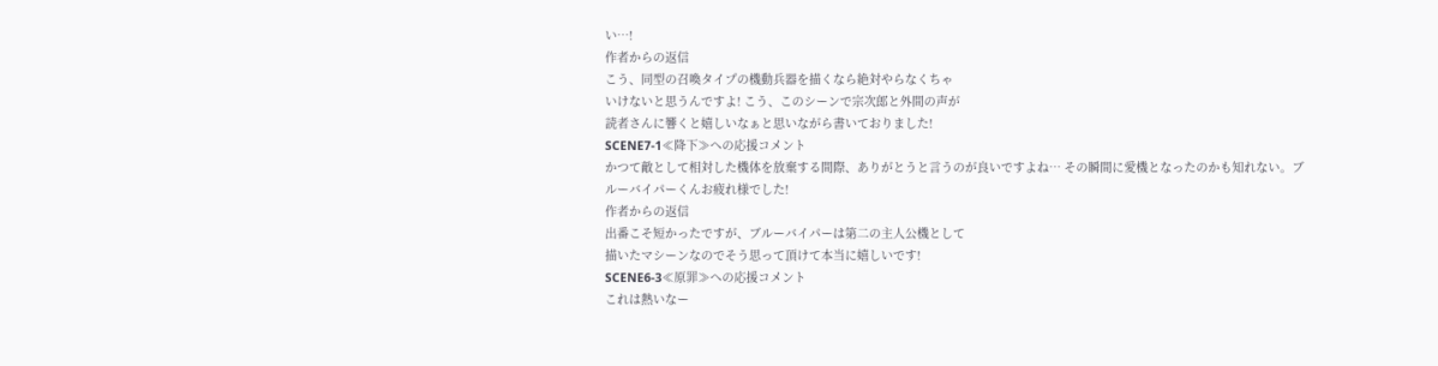い…!
作者からの返信
こう、同型の召喚タイプの機動兵器を描くなら絶対やらなくちゃ
いけないと思うんですよ! こう、このシーンで宗次郎と外間の声が
読者さんに響くと嬉しいなぁと思いながら書いておりました!
SCENE7-1≪降下≫への応援コメント
かつて敵として相対した機体を放棄する間際、ありがとうと言うのが良いですよね… その瞬間に愛機となったのかも知れない。ブルーバイパーくんお疲れ様でした!
作者からの返信
出番こそ短かったですが、ブルーバイパーは第二の主人公機として
描いたマシーンなのでそう思って頂けて本当に嬉しいです!
SCENE6-3≪原罪≫への応援コメント
これは熱いなー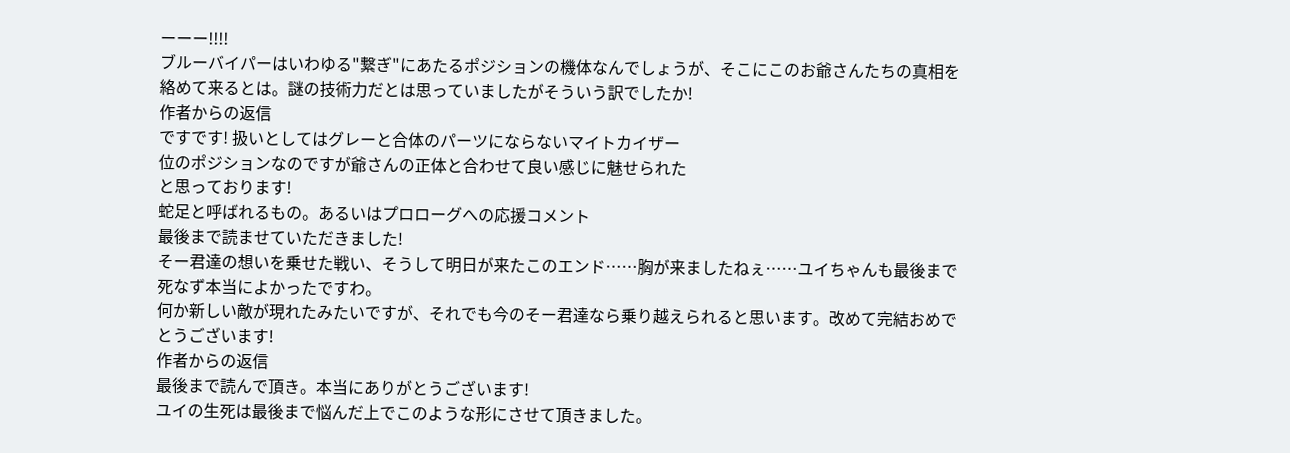ーーー!!!!
ブルーバイパーはいわゆる"繋ぎ"にあたるポジションの機体なんでしょうが、そこにこのお爺さんたちの真相を絡めて来るとは。謎の技術力だとは思っていましたがそういう訳でしたか!
作者からの返信
ですです! 扱いとしてはグレーと合体のパーツにならないマイトカイザー
位のポジションなのですが爺さんの正体と合わせて良い感じに魅せられた
と思っております!
蛇足と呼ばれるもの。あるいはプロローグへの応援コメント
最後まで読ませていただきました!
そー君達の想いを乗せた戦い、そうして明日が来たこのエンド……胸が来ましたねぇ……ユイちゃんも最後まで死なず本当によかったですわ。
何か新しい敵が現れたみたいですが、それでも今のそー君達なら乗り越えられると思います。改めて完結おめでとうございます!
作者からの返信
最後まで読んで頂き。本当にありがとうございます!
ユイの生死は最後まで悩んだ上でこのような形にさせて頂きました。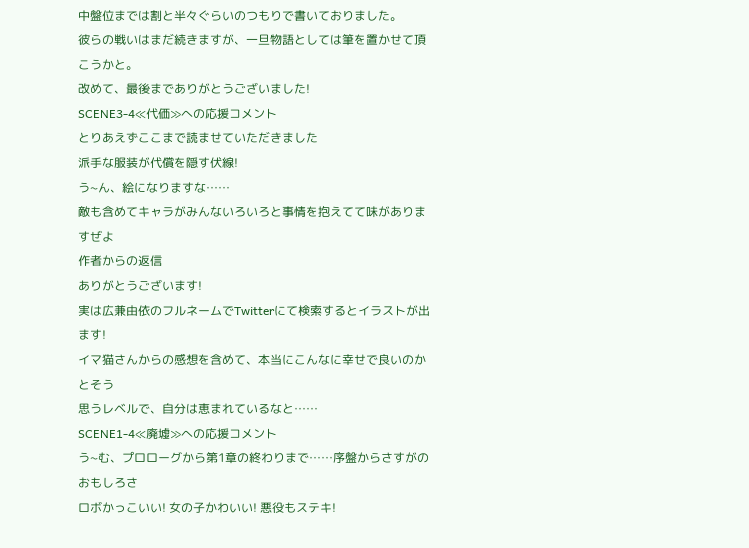中盤位までは割と半々ぐらいのつもりで書いておりました。
彼らの戦いはまだ続きますが、一旦物語としては筆を置かせて頂こうかと。
改めて、最後までありがとうございました!
SCENE3-4≪代価≫への応援コメント
とりあえずここまで読ませていただきました
派手な服装が代償を隠す伏線!
う~ん、絵になりますな……
敵も含めてキャラがみんないろいろと事情を抱えてて味がありますぜよ
作者からの返信
ありがとうございます!
実は広兼由依のフルネームでTwitterにて検索するとイラストが出ます!
イマ猫さんからの感想を含めて、本当にこんなに幸せで良いのかとそう
思うレベルで、自分は恵まれているなと……
SCENE1-4≪廃墟≫への応援コメント
う~む、プロローグから第1章の終わりまで……序盤からさすがのおもしろさ
ロボかっこいい! 女の子かわいい! 悪役もステキ!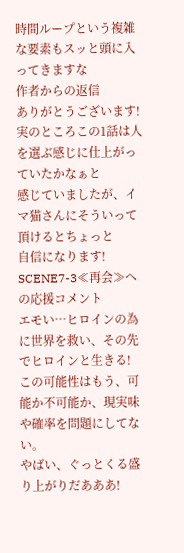時間ループという複雑な要素もスッと頭に入ってきますな
作者からの返信
ありがとうございます!
実のところこの1話は人を選ぶ感じに仕上がっていたかなぁと
感じていましたが、イマ猫さんにそういって頂けるとちょっと
自信になります!
SCENE7-3≪再会≫への応援コメント
エモい…ヒロインの為に世界を救い、その先でヒロインと生きる!
この可能性はもう、可能か不可能か、現実味や確率を問題にしてない。
やばい、ぐっとくる盛り上がりだあああ!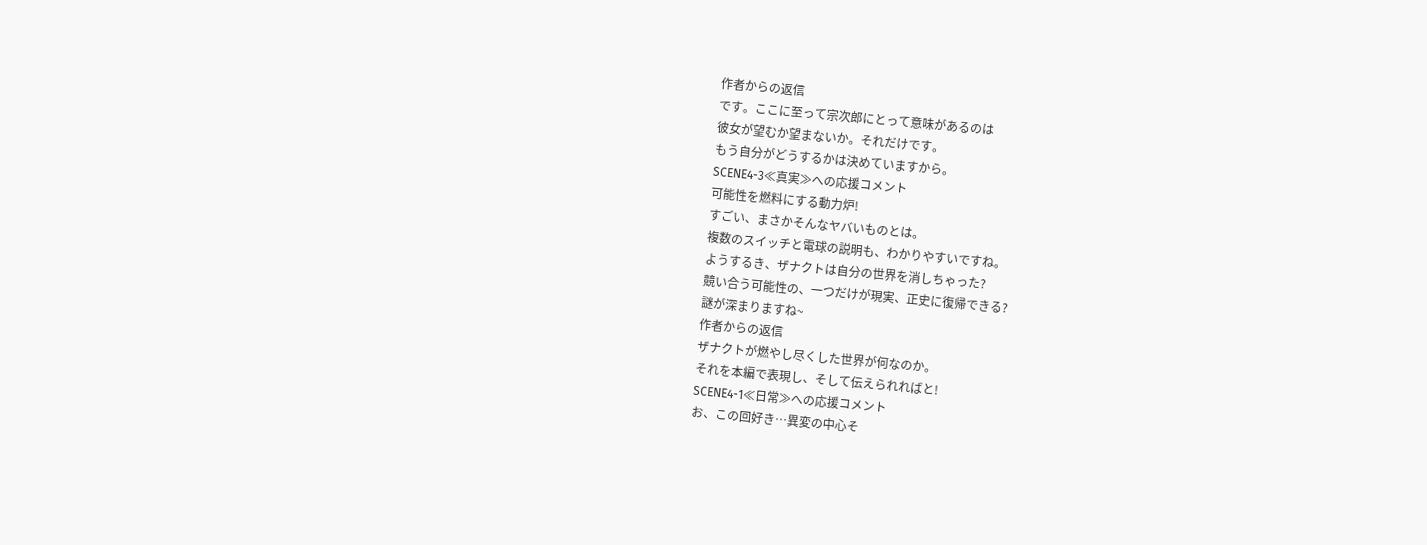作者からの返信
です。ここに至って宗次郎にとって意味があるのは
彼女が望むか望まないか。それだけです。
もう自分がどうするかは決めていますから。
SCENE4-3≪真実≫への応援コメント
可能性を燃料にする動力炉!
すごい、まさかそんなヤバいものとは。
複数のスイッチと電球の説明も、わかりやすいですね。
ようするき、ザナクトは自分の世界を消しちゃった?
競い合う可能性の、一つだけが現実、正史に復帰できる?
謎が深まりますね~
作者からの返信
ザナクトが燃やし尽くした世界が何なのか。
それを本編で表現し、そして伝えられればと!
SCENE4-1≪日常≫への応援コメント
お、この回好き…異変の中心そ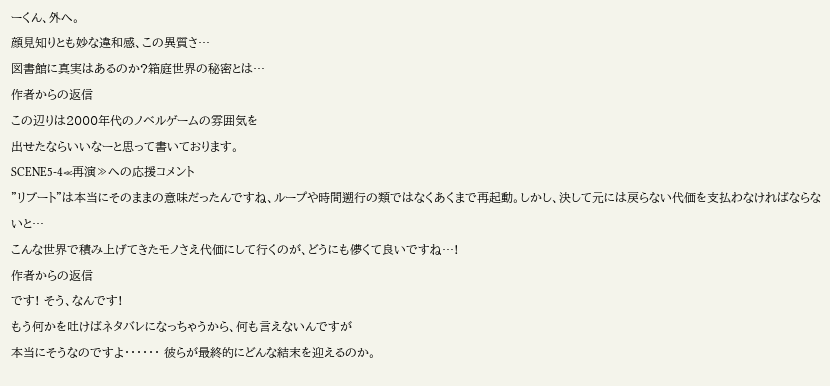ーくん、外へ。
顔見知りとも妙な違和感、この異質さ…
図書館に真実はあるのか?箱庭世界の秘密とは…
作者からの返信
この辺りは2000年代のノベルゲームの雰囲気を
出せたならいいなーと思って書いております。
SCENE5-4≪再演≫への応援コメント
”リブート”は本当にそのままの意味だったんですね、ループや時間遡行の類ではなくあくまで再起動。しかし、決して元には戻らない代価を支払わなければならないと…
こんな世界で積み上げてきたモノさえ代価にして行くのが、どうにも儚くて良いですね…!
作者からの返信
です! そう、なんです!
もう何かを吐けばネタバレになっちゃうから、何も言えないんですが
本当にそうなのですよ・・・・・・ 彼らが最終的にどんな結末を迎えるのか。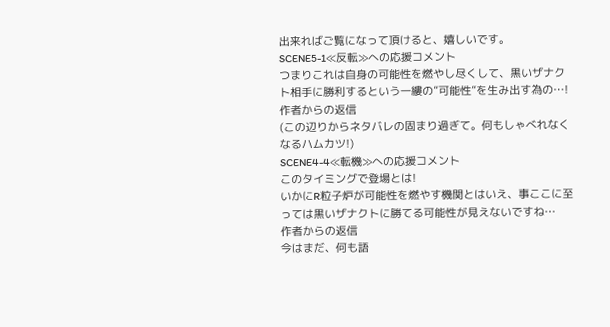出来ればご覧になって頂けると、嬉しいです。
SCENE5-1≪反転≫への応援コメント
つまりこれは自身の可能性を燃やし尽くして、黒いザナクト相手に勝利するという一縷の”可能性”を生み出す為の…!
作者からの返信
(この辺りからネタバレの固まり過ぎて。何もしゃべれなくなるハムカツ!)
SCENE4-4≪転機≫への応援コメント
このタイミングで登場とは!
いかにR粒子炉が可能性を燃やす機関とはいえ、事ここに至っては黒いザナクトに勝てる可能性が見えないですね…
作者からの返信
今はまだ、何も語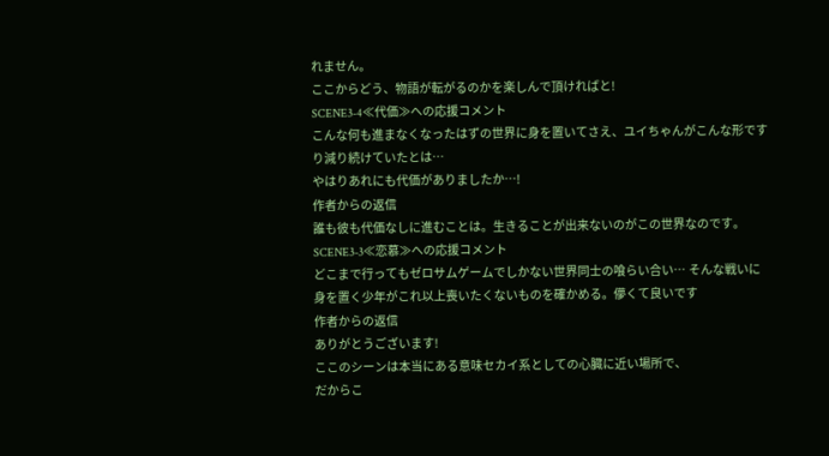れません。
ここからどう、物語が転がるのかを楽しんで頂ければと!
SCENE3-4≪代価≫への応援コメント
こんな何も進まなくなったはずの世界に身を置いてさえ、ユイちゃんがこんな形ですり減り続けていたとは…
やはりあれにも代価がありましたか…!
作者からの返信
誰も彼も代価なしに進むことは。生きることが出来ないのがこの世界なのです。
SCENE3-3≪恋慕≫への応援コメント
どこまで行ってもゼロサムゲームでしかない世界同士の喰らい合い… そんな戦いに身を置く少年がこれ以上喪いたくないものを確かめる。儚くて良いです
作者からの返信
ありがとうございます!
ここのシーンは本当にある意味セカイ系としての心臓に近い場所で、
だからこ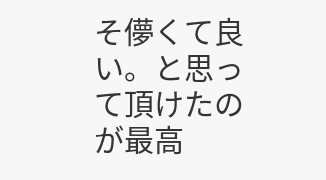そ儚くて良い。と思って頂けたのが最高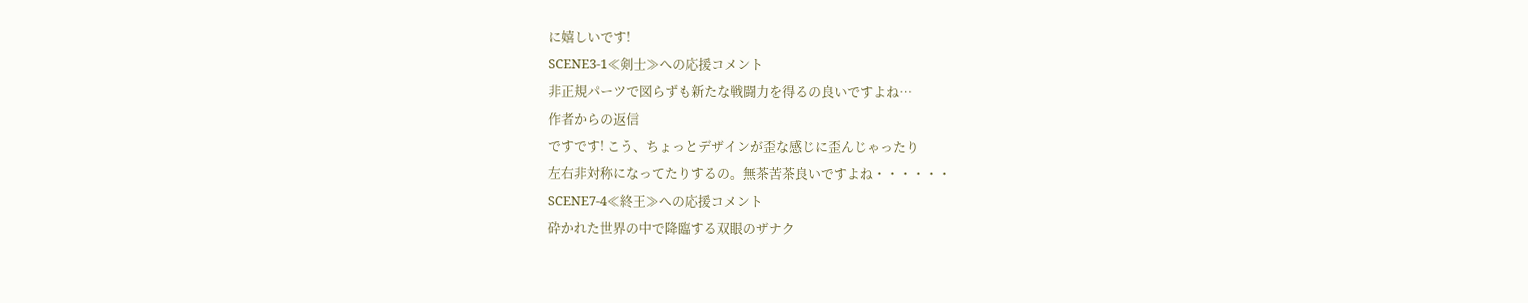に嬉しいです!
SCENE3-1≪剣士≫への応援コメント
非正規パーツで図らずも新たな戦闘力を得るの良いですよね…
作者からの返信
ですです! こう、ちょっとデザインが歪な感じに歪んじゃったり
左右非対称になってたりするの。無茶苦茶良いですよね・・・・・・
SCENE7-4≪終王≫への応援コメント
砕かれた世界の中で降臨する双眼のザナク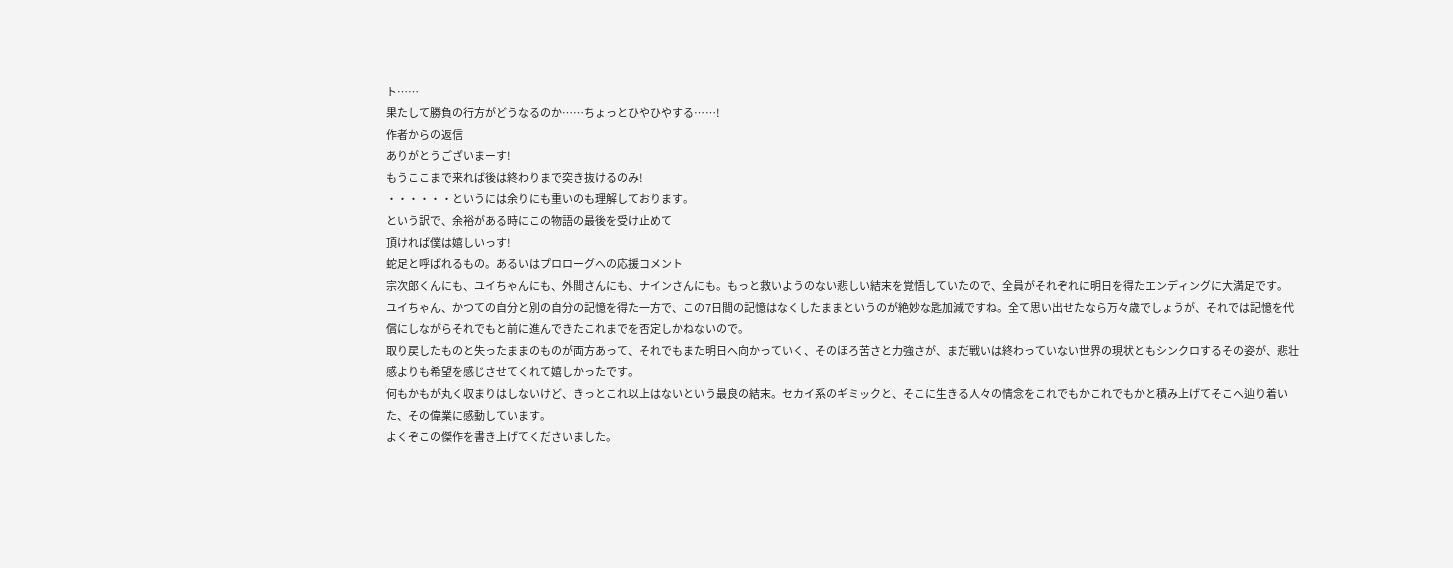ト……
果たして勝負の行方がどうなるのか……ちょっとひやひやする……!
作者からの返信
ありがとうございまーす!
もうここまで来れば後は終わりまで突き抜けるのみ!
・・・・・・というには余りにも重いのも理解しております。
という訳で、余裕がある時にこの物語の最後を受け止めて
頂ければ僕は嬉しいっす!
蛇足と呼ばれるもの。あるいはプロローグへの応援コメント
宗次郎くんにも、ユイちゃんにも、外間さんにも、ナインさんにも。もっと救いようのない悲しい結末を覚悟していたので、全員がそれぞれに明日を得たエンディングに大満足です。
ユイちゃん、かつての自分と別の自分の記憶を得た一方で、この7日間の記憶はなくしたままというのが絶妙な匙加減ですね。全て思い出せたなら万々歳でしょうが、それでは記憶を代償にしながらそれでもと前に進んできたこれまでを否定しかねないので。
取り戻したものと失ったままのものが両方あって、それでもまた明日へ向かっていく、そのほろ苦さと力強さが、まだ戦いは終わっていない世界の現状ともシンクロするその姿が、悲壮感よりも希望を感じさせてくれて嬉しかったです。
何もかもが丸く収まりはしないけど、きっとこれ以上はないという最良の結末。セカイ系のギミックと、そこに生きる人々の情念をこれでもかこれでもかと積み上げてそこへ辿り着いた、その偉業に感動しています。
よくぞこの傑作を書き上げてくださいました。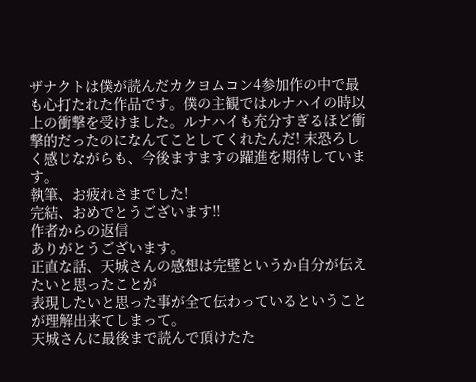ザナクトは僕が読んだカクヨムコン4参加作の中で最も心打たれた作品です。僕の主観ではルナハイの時以上の衝撃を受けました。ルナハイも充分すぎるほど衝撃的だったのになんてことしてくれたんだ! 末恐ろしく感じながらも、今後ますますの躍進を期待しています。
執筆、お疲れさまでした!
完結、おめでとうございます!!
作者からの返信
ありがとうございます。
正直な話、天城さんの感想は完璧というか自分が伝えたいと思ったことが
表現したいと思った事が全て伝わっているということが理解出来てしまって。
天城さんに最後まで読んで頂けたた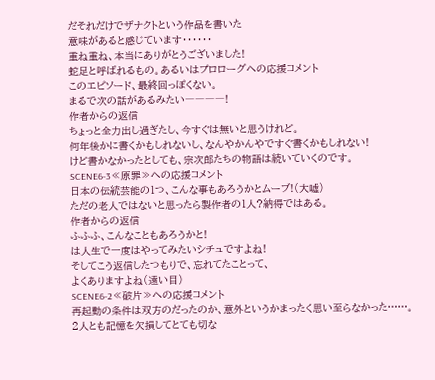だそれだけでザナクトという作品を書いた
意味があると感じています・・・・・・
重ね重ね、本当にありがとうございました!
蛇足と呼ばれるもの。あるいはプロローグへの応援コメント
このエピソード、最終回っぽくない。
まるで次の話があるみたい――――!
作者からの返信
ちょっと全力出し過ぎたし、今すぐは無いと思うけれど。
何年後かに書くかもしれないし、なんやかんやですぐ書くかもしれない!
けど書かなかったとしても、宗次郎たちの物語は続いていくのです。
SCENE6-3≪原罪≫への応援コメント
日本の伝統芸能の1つ、こんな事もあろうかとムーブ!(大嘘)
ただの老人ではないと思ったら製作者の1人?納得ではある。
作者からの返信
ふふふ、こんなこともあろうかと!
は人生で一度はやってみたいシチュですよね!
そしてこう返信したつもりで、忘れてたことって、
よくありますよね(遠い目)
SCENE6-2≪破片≫への応援コメント
再起動の条件は双方のだったのか、意外というかまったく思い至らなかった……。
2人とも記憶を欠損してとても切な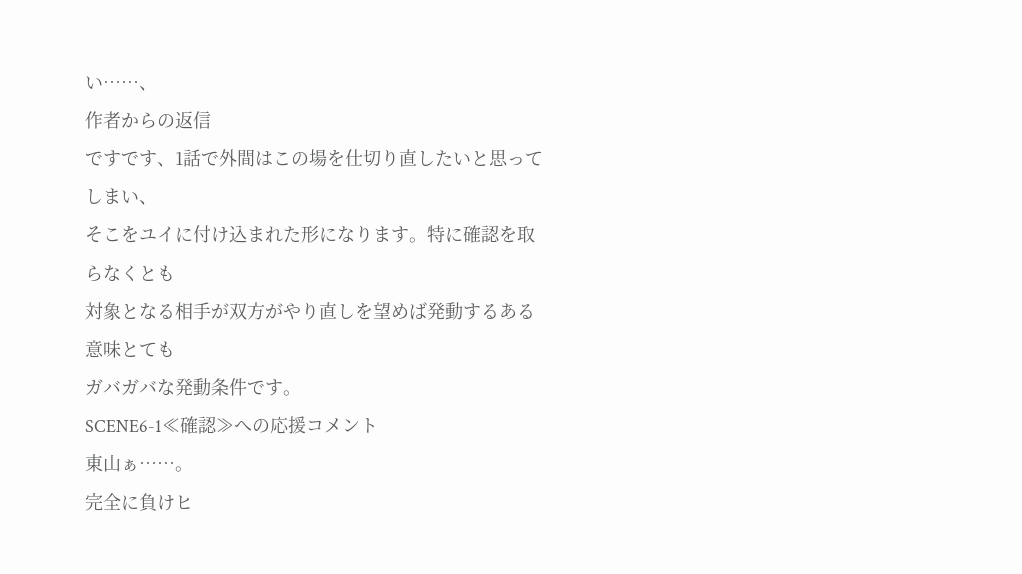い……、
作者からの返信
ですです、1話で外間はこの場を仕切り直したいと思ってしまい、
そこをユイに付け込まれた形になります。特に確認を取らなくとも
対象となる相手が双方がやり直しを望めば発動するある意味とても
ガバガバな発動条件です。
SCENE6-1≪確認≫への応援コメント
東山ぁ……。
完全に負けヒ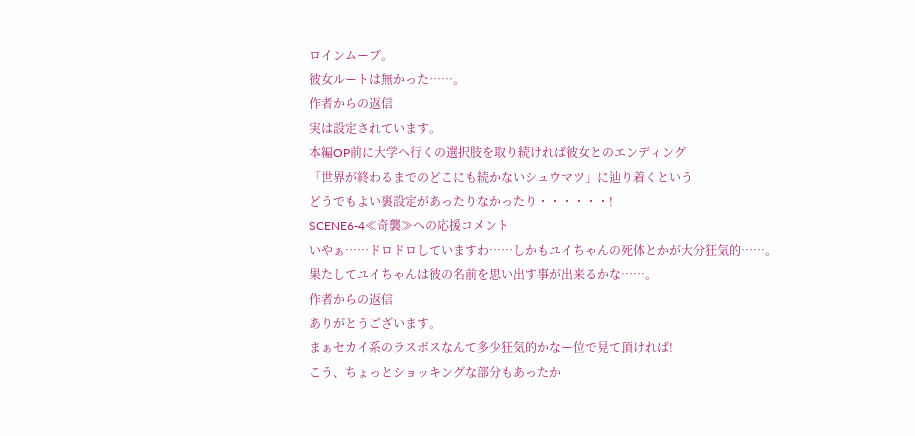ロインムーブ。
彼女ルートは無かった……。
作者からの返信
実は設定されています。
本編OP前に大学へ行くの選択肢を取り続ければ彼女とのエンディング
「世界が終わるまでのどこにも続かないシュウマツ」に辿り着くという
どうでもよい裏設定があったりなかったり・・・・・・!
SCENE6-4≪奇襲≫への応援コメント
いやぁ……ドロドロしていますわ……しかもユイちゃんの死体とかが大分狂気的……。
果たしてユイちゃんは彼の名前を思い出す事が出来るかな……。
作者からの返信
ありがとうございます。
まぁセカイ系のラスボスなんて多少狂気的かなー位で見て頂ければ!
こう、ちょっとショッキングな部分もあったか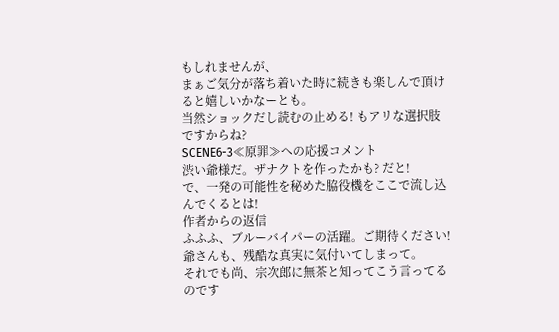もしれませんが、
まぁご気分が落ち着いた時に続きも楽しんで頂けると嬉しいかなーとも。
当然ショックだし読むの止める! もアリな選択肢ですからね?
SCENE6-3≪原罪≫への応援コメント
渋い爺様だ。ザナクトを作ったかも? だと!
で、一発の可能性を秘めた脇役機をここで流し込んでくるとは!
作者からの返信
ふふふ、ブルーバイパーの活躍。ご期待ください!
爺さんも、残酷な真実に気付いてしまって。
それでも尚、宗次郎に無茶と知ってこう言ってるのです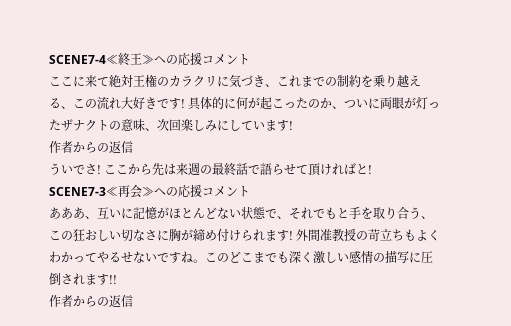SCENE7-4≪終王≫への応援コメント
ここに来て絶対王権のカラクリに気づき、これまでの制約を乗り越える、この流れ大好きです! 具体的に何が起こったのか、ついに両眼が灯ったザナクトの意味、次回楽しみにしています!
作者からの返信
ういでさ! ここから先は来週の最終話で語らせて頂ければと!
SCENE7-3≪再会≫への応援コメント
あああ、互いに記憶がほとんどない状態で、それでもと手を取り合う、この狂おしい切なさに胸が締め付けられます! 外間准教授の苛立ちもよくわかってやるせないですね。このどこまでも深く激しい感情の描写に圧倒されます!!
作者からの返信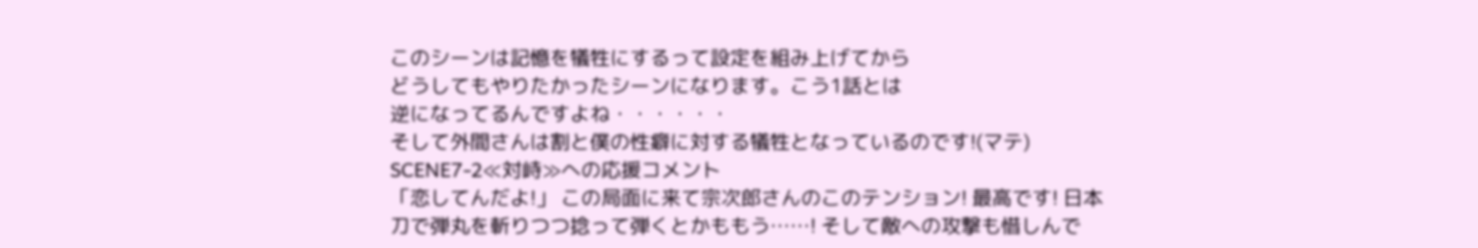このシーンは記憶を犠牲にするって設定を組み上げてから
どうしてもやりたかったシーンになります。こう1話とは
逆になってるんですよね・・・・・・
そして外間さんは割と僕の性癖に対する犠牲となっているのです!(マテ)
SCENE7-2≪対峙≫への応援コメント
「恋してんだよ!」 この局面に来て宗次郎さんのこのテンション! 最高です! 日本刀で弾丸を斬りつつ捻って弾くとかももう……! そして敵への攻撃も惜しんで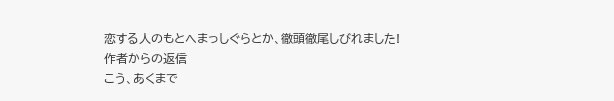恋する人のもとへまっしぐらとか、徹頭徹尾しびれました!
作者からの返信
こう、あくまで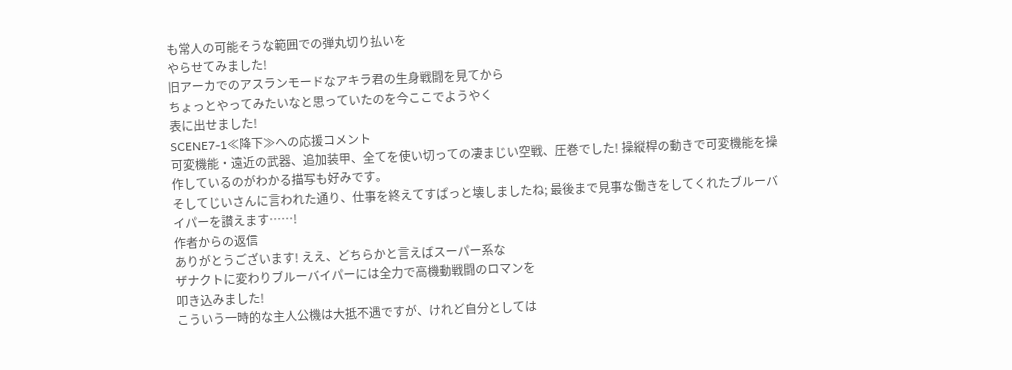も常人の可能そうな範囲での弾丸切り払いを
やらせてみました!
旧アーカでのアスランモードなアキラ君の生身戦闘を見てから
ちょっとやってみたいなと思っていたのを今ここでようやく
表に出せました!
SCENE7-1≪降下≫への応援コメント
可変機能・遠近の武器、追加装甲、全てを使い切っての凄まじい空戦、圧巻でした! 操縦桿の動きで可変機能を操作しているのがわかる描写も好みです。
そしてじいさんに言われた通り、仕事を終えてすぱっと壊しましたね; 最後まで見事な働きをしてくれたブルーバイパーを讃えます……!
作者からの返信
ありがとうございます! ええ、どちらかと言えばスーパー系な
ザナクトに変わりブルーバイパーには全力で高機動戦闘のロマンを
叩き込みました!
こういう一時的な主人公機は大抵不遇ですが、けれど自分としては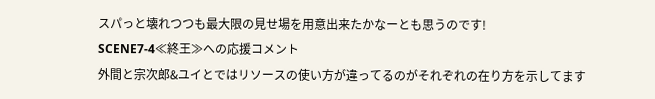スパっと壊れつつも最大限の見せ場を用意出来たかなーとも思うのです!
SCENE7-4≪終王≫への応援コメント
外間と宗次郎&ユイとではリソースの使い方が違ってるのがそれぞれの在り方を示してます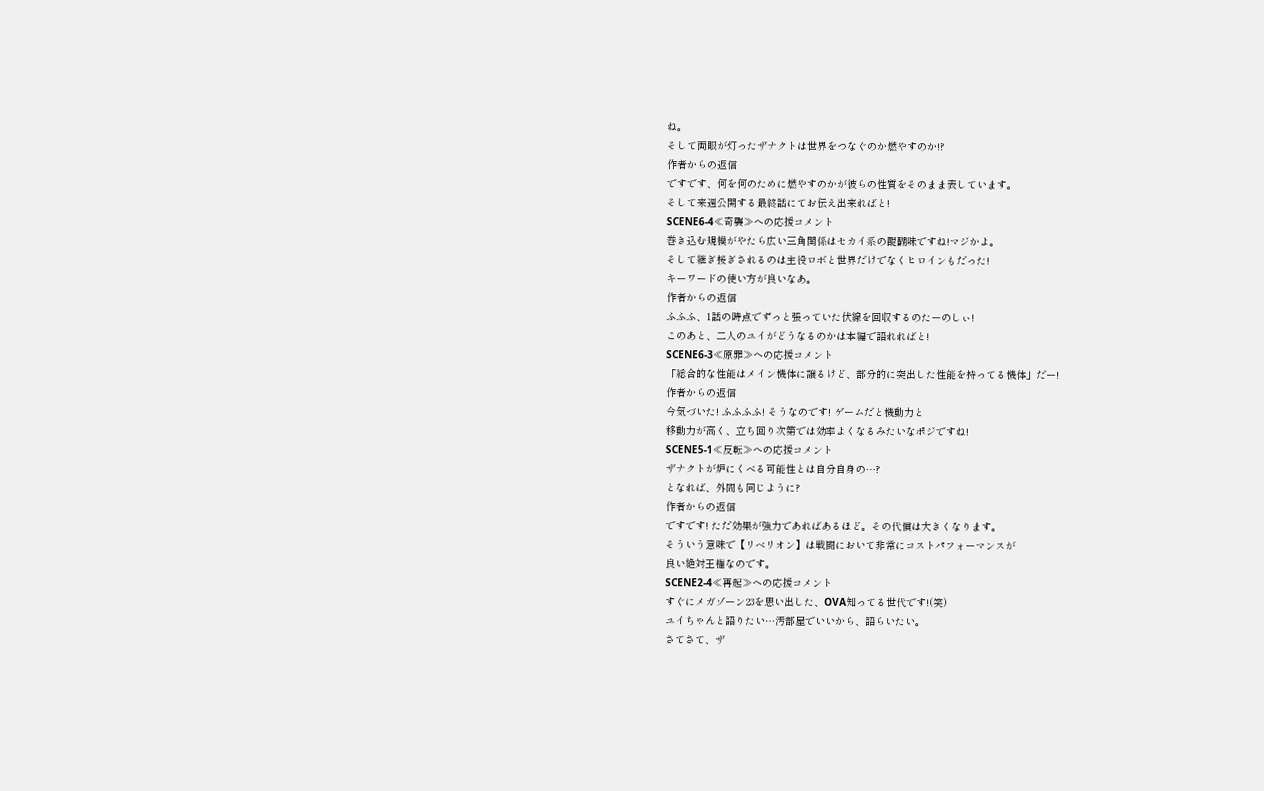ね。
そして両眼が灯ったザナクトは世界をつなぐのか燃やすのか!?
作者からの返信
ですです、何を何のために燃やすのかが彼らの性質をそのまま表しています。
そして来週公開する最終話にてお伝え出来ればと!
SCENE6-4≪奇襲≫への応援コメント
巻き込む規模がやたら広い三角関係はセカイ系の醍醐味ですね!マジかよ。
そして継ぎ接ぎされるのは主役ロボと世界だけでなくヒロインもだった!
キーワードの使い方が良いなあ。
作者からの返信
ふふふ、1話の時点でずっと張っていた伏線を回収するのたーのしぃ!
このあと、二人のユイがどうなるのかは本編で語れればと!
SCENE6-3≪原罪≫への応援コメント
「総合的な性能はメイン機体に譲るけど、部分的に突出した性能を持ってる機体」だー!
作者からの返信
今気づいた! ふふふふ! そうなのです! ゲームだと機動力と
移動力が高く、立ち回り次第では効率よくなるみたいなポジですね!
SCENE5-1≪反転≫への応援コメント
ザナクトが炉にくべる可能性とは自分自身の…?
となれば、外間も同じように?
作者からの返信
ですです! ただ効果が強力であればあるほど。その代償は大きくなります。
そういう意味で【リベリオン】は戦闘において非常にコストパフォーマンスが
良い絶対王権なのです。
SCENE2-4≪再起≫への応援コメント
すぐにメガゾーン23を思い出した、OVA知ってる世代です!(笑)
ユイちゃんと語りたい…汚部屋でいいから、語らいたい。
さてさて、ザ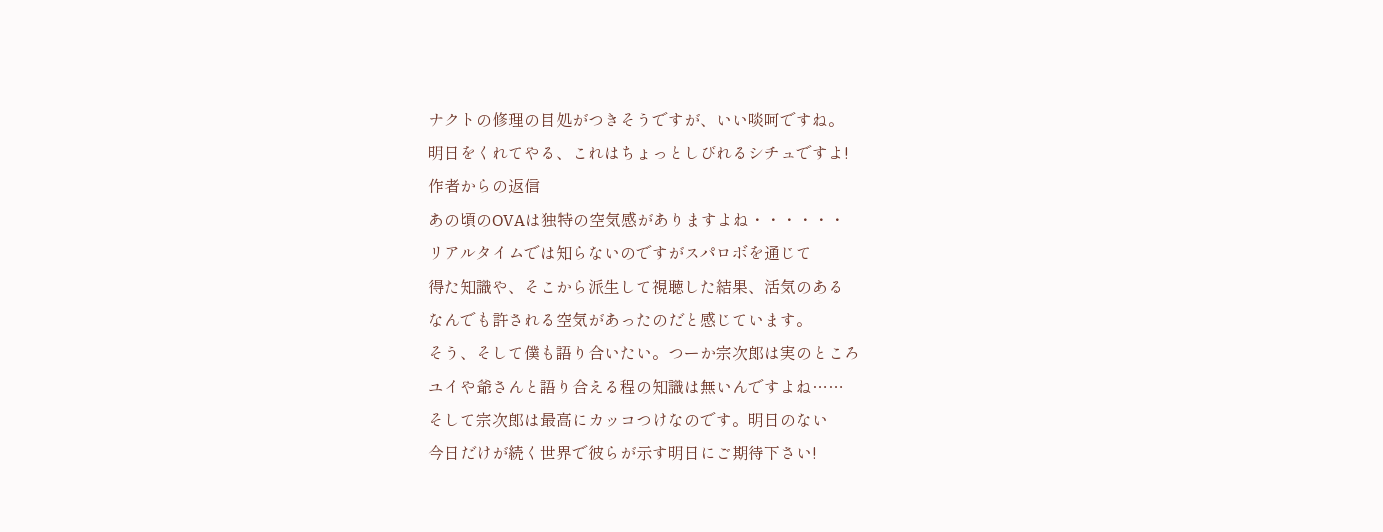ナクトの修理の目処がつきそうですが、いい啖呵ですね。
明日をくれてやる、これはちょっとしびれるシチュですよ!
作者からの返信
あの頃のOVAは独特の空気感がありますよね・・・・・・
リアルタイムでは知らないのですがスパロボを通じて
得た知識や、そこから派生して視聴した結果、活気のある
なんでも許される空気があったのだと感じています。
そう、そして僕も語り合いたい。つーか宗次郎は実のところ
ユイや爺さんと語り合える程の知識は無いんですよね……
そして宗次郎は最高にカッコつけなのです。明日のない
今日だけが続く世界で彼らが示す明日にご期待下さい!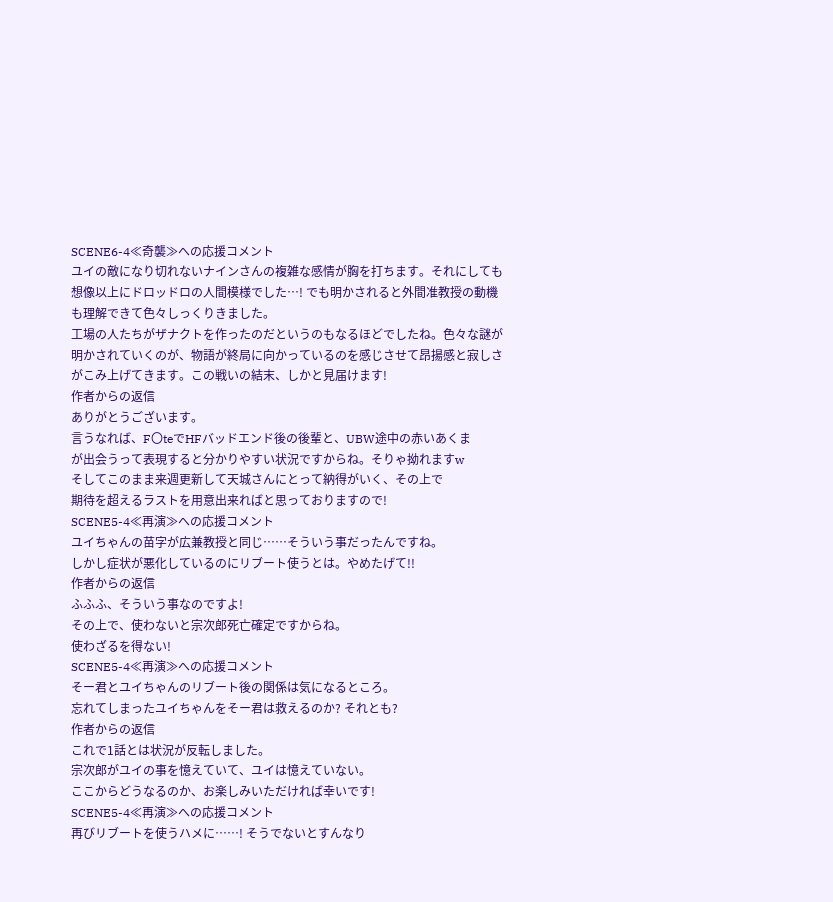SCENE6-4≪奇襲≫への応援コメント
ユイの敵になり切れないナインさんの複雑な感情が胸を打ちます。それにしても想像以上にドロッドロの人間模様でした…! でも明かされると外間准教授の動機も理解できて色々しっくりきました。
工場の人たちがザナクトを作ったのだというのもなるほどでしたね。色々な謎が明かされていくのが、物語が終局に向かっているのを感じさせて昂揚感と寂しさがこみ上げてきます。この戦いの結末、しかと見届けます!
作者からの返信
ありがとうございます。
言うなれば、F〇teでHFバッドエンド後の後輩と、UBW途中の赤いあくま
が出会うって表現すると分かりやすい状況ですからね。そりゃ拗れますw
そしてこのまま来週更新して天城さんにとって納得がいく、その上で
期待を超えるラストを用意出来ればと思っておりますので!
SCENE5-4≪再演≫への応援コメント
ユイちゃんの苗字が広兼教授と同じ……そういう事だったんですね。
しかし症状が悪化しているのにリブート使うとは。やめたげて!!
作者からの返信
ふふふ、そういう事なのですよ!
その上で、使わないと宗次郎死亡確定ですからね。
使わざるを得ない!
SCENE5-4≪再演≫への応援コメント
そー君とユイちゃんのリブート後の関係は気になるところ。
忘れてしまったユイちゃんをそー君は救えるのか? それとも?
作者からの返信
これで1話とは状況が反転しました。
宗次郎がユイの事を憶えていて、ユイは憶えていない。
ここからどうなるのか、お楽しみいただければ幸いです!
SCENE5-4≪再演≫への応援コメント
再びリブートを使うハメに……! そうでないとすんなり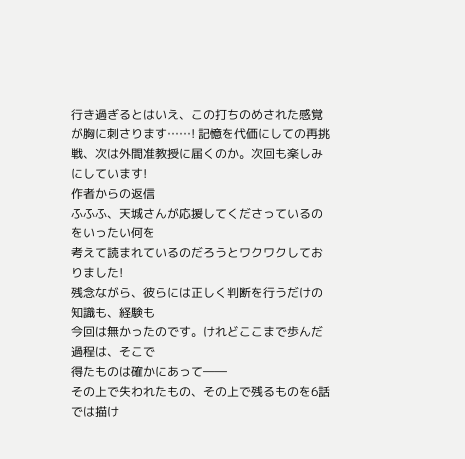行き過ぎるとはいえ、この打ちのめされた感覚が胸に刺さります……! 記憶を代価にしての再挑戦、次は外間准教授に届くのか。次回も楽しみにしています!
作者からの返信
ふふふ、天城さんが応援してくださっているのをいったい何を
考えて読まれているのだろうとワクワクしておりました!
残念ながら、彼らには正しく判断を行うだけの知識も、経験も
今回は無かったのです。けれどここまで歩んだ過程は、そこで
得たものは確かにあって――
その上で失われたもの、その上で残るものを6話では描け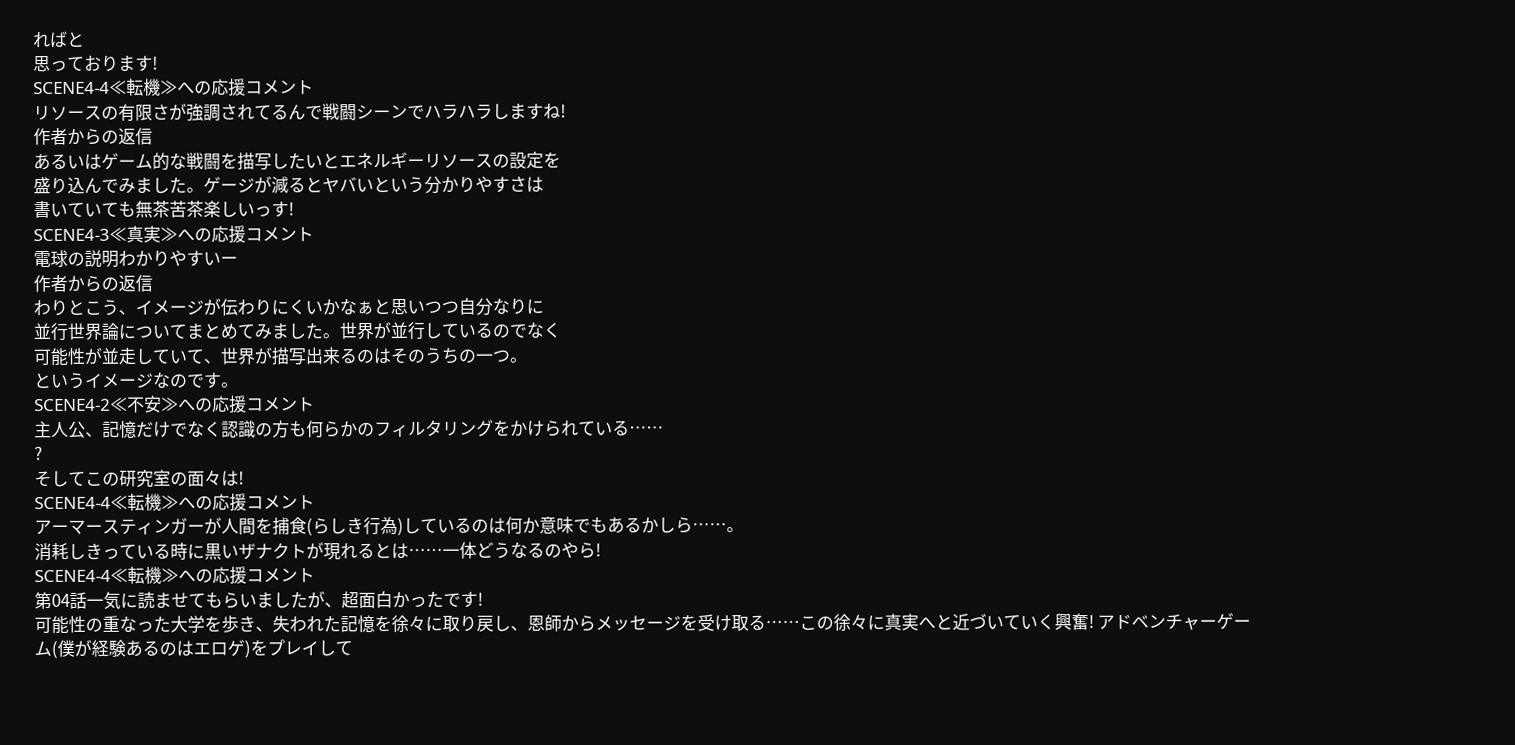ればと
思っております!
SCENE4-4≪転機≫への応援コメント
リソースの有限さが強調されてるんで戦闘シーンでハラハラしますね!
作者からの返信
あるいはゲーム的な戦闘を描写したいとエネルギーリソースの設定を
盛り込んでみました。ゲージが減るとヤバいという分かりやすさは
書いていても無茶苦茶楽しいっす!
SCENE4-3≪真実≫への応援コメント
電球の説明わかりやすいー
作者からの返信
わりとこう、イメージが伝わりにくいかなぁと思いつつ自分なりに
並行世界論についてまとめてみました。世界が並行しているのでなく
可能性が並走していて、世界が描写出来るのはそのうちの一つ。
というイメージなのです。
SCENE4-2≪不安≫への応援コメント
主人公、記憶だけでなく認識の方も何らかのフィルタリングをかけられている……
?
そしてこの研究室の面々は!
SCENE4-4≪転機≫への応援コメント
アーマースティンガーが人間を捕食(らしき行為)しているのは何か意味でもあるかしら……。
消耗しきっている時に黒いザナクトが現れるとは……一体どうなるのやら!
SCENE4-4≪転機≫への応援コメント
第04話一気に読ませてもらいましたが、超面白かったです!
可能性の重なった大学を歩き、失われた記憶を徐々に取り戻し、恩師からメッセージを受け取る……この徐々に真実へと近づいていく興奮! アドベンチャーゲーム(僕が経験あるのはエロゲ)をプレイして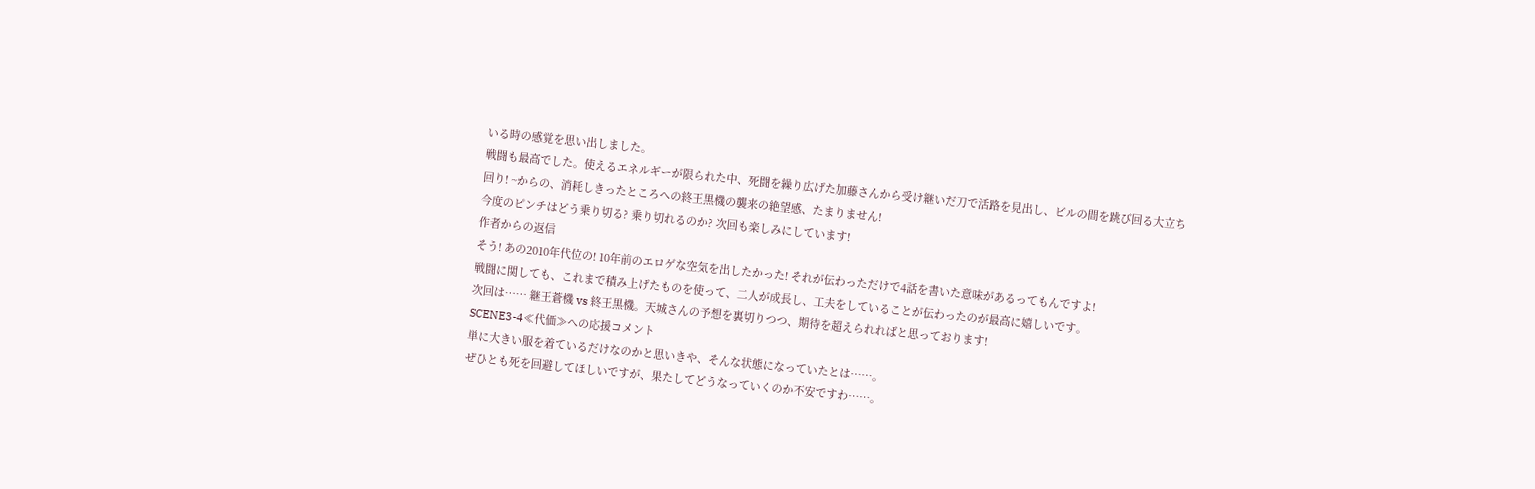いる時の感覚を思い出しました。
戦闘も最高でした。使えるエネルギーが限られた中、死闘を繰り広げた加藤さんから受け継いだ刀で活路を見出し、ビルの間を跳び回る大立ち回り! ~からの、消耗しきったところへの終王黒機の襲来の絶望感、たまりません!
今度のピンチはどう乗り切る? 乗り切れるのか? 次回も楽しみにしています!
作者からの返信
そう! あの2010年代位の! 10年前のエロゲな空気を出したかった! それが伝わっただけで4話を書いた意味があるってもんですよ!
戦闘に関しても、これまで積み上げたものを使って、二人が成長し、工夫をしていることが伝わったのが最高に嬉しいです。
次回は…… 継王蒼機 vs 終王黒機。天城さんの予想を裏切りつつ、期待を超えられればと思っております!
SCENE3-4≪代価≫への応援コメント
単に大きい服を着ているだけなのかと思いきや、そんな状態になっていたとは……。
ぜひとも死を回避してほしいですが、果たしてどうなっていくのか不安ですわ……。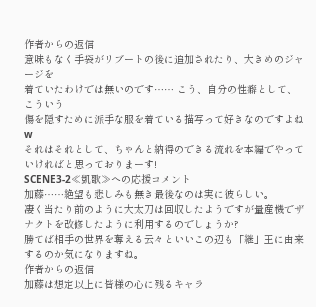作者からの返信
意味もなく手袋がリブートの後に追加されたり、大きめのジャージを
着ていたわけでは無いのです…… こう、自分の性癖として、こういう
傷を隠すために派手な服を着ている描写って好きなのですよねw
それはそれとして、ちゃんと納得のできる流れを本編でやって
いければと思っておりまーす!
SCENE3-2≪凱歌≫への応援コメント
加藤……絶望も悲しみも無き最後なのは実に彼らしい。
凄く当たり前のように大太刀は回収したようですが量産機でザナクトを改修したように利用するのでしょうか?
勝てば相手の世界を奪える云々といいこの辺も「継」王に由来するのか気になりますね。
作者からの返信
加藤は想定以上に皆様の心に残るキャラ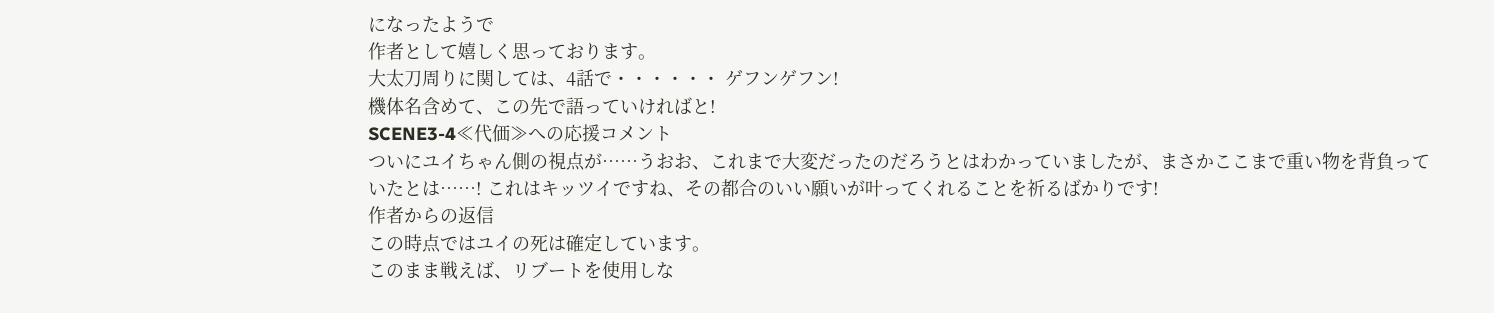になったようで
作者として嬉しく思っております。
大太刀周りに関しては、4話で・・・・・・ ゲフンゲフン!
機体名含めて、この先で語っていければと!
SCENE3-4≪代価≫への応援コメント
ついにユイちゃん側の視点が……うおお、これまで大変だったのだろうとはわかっていましたが、まさかここまで重い物を背負っていたとは……! これはキッツイですね、その都合のいい願いが叶ってくれることを祈るばかりです!
作者からの返信
この時点ではユイの死は確定しています。
このまま戦えば、リブートを使用しな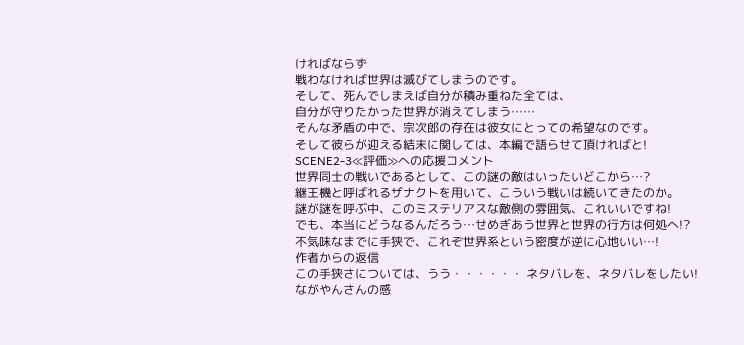ければならず
戦わなければ世界は滅びてしまうのです。
そして、死んでしまえば自分が積み重ねた全ては、
自分が守りたかった世界が消えてしまう……
そんな矛盾の中で、宗次郎の存在は彼女にとっての希望なのです。
そして彼らが迎える結末に関しては、本編で語らせて頂ければと!
SCENE2-3≪評価≫への応援コメント
世界同士の戦いであるとして、この謎の敵はいったいどこから…?
継王機と呼ばれるザナクトを用いて、こういう戦いは続いてきたのか。
謎が謎を呼ぶ中、このミステリアスな敵側の雰囲気、これいいですね!
でも、本当にどうなるんだろう…せめぎあう世界と世界の行方は何処へ!?
不気味なまでに手狭で、これぞ世界系という密度が逆に心地いい…!
作者からの返信
この手狭さについては、うう・・・・・・ ネタバレを、ネタバレをしたい!
ながやんさんの感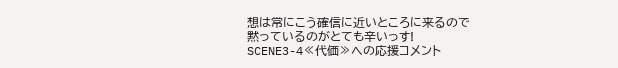想は常にこう確信に近いところに来るので
黙っているのがとても辛いっす!
SCENE3-4≪代価≫への応援コメント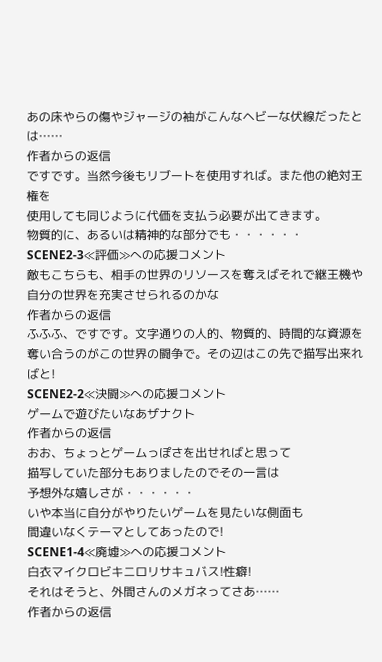あの床やらの傷やジャージの袖がこんなヘビーな伏線だったとは……
作者からの返信
ですです。当然今後もリブートを使用すれば。また他の絶対王権を
使用しても同じように代価を支払う必要が出てきます。
物質的に、あるいは精神的な部分でも・・・・・・
SCENE2-3≪評価≫への応援コメント
敵もこちらも、相手の世界のリソースを奪えばそれで継王機や自分の世界を充実させられるのかな
作者からの返信
ふふふ、ですです。文字通りの人的、物質的、時間的な資源を
奪い合うのがこの世界の闘争で。その辺はこの先で描写出来ればと!
SCENE2-2≪決闘≫への応援コメント
ゲームで遊びたいなあザナクト
作者からの返信
おお、ちょっとゲームっぽさを出せればと思って
描写していた部分もありましたのでその一言は
予想外な嬉しさが・・・・・・
いや本当に自分がやりたいゲームを見たいな側面も
間違いなくテーマとしてあったので!
SCENE1-4≪廃墟≫への応援コメント
白衣マイクロビキニロリサキュバス!性癖!
それはそうと、外間さんのメガネってさあ……
作者からの返信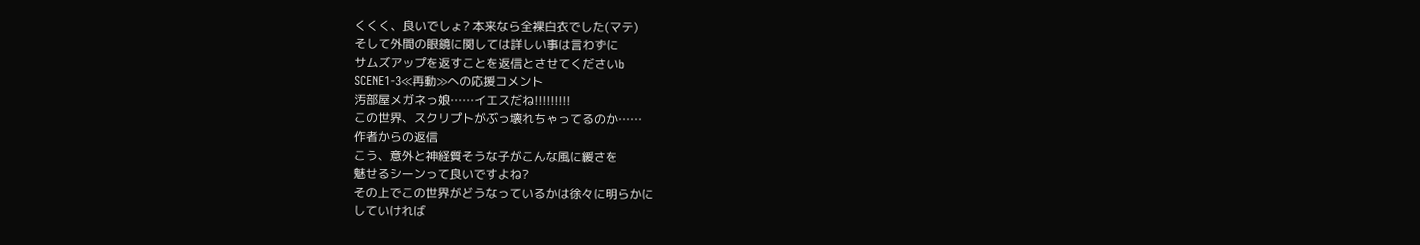くくく、良いでしょ? 本来なら全裸白衣でした(マテ)
そして外間の眼鏡に関しては詳しい事は言わずに
サムズアップを返すことを返信とさせてくださいb
SCENE1-3≪再動≫への応援コメント
汚部屋メガネっ娘……イエスだね!!!!!!!!!
この世界、スクリプトがぶっ壊れちゃってるのか……
作者からの返信
こう、意外と神経質そうな子がこんな風に緩さを
魅せるシーンって良いですよね?
その上でこの世界がどうなっているかは徐々に明らかに
していければ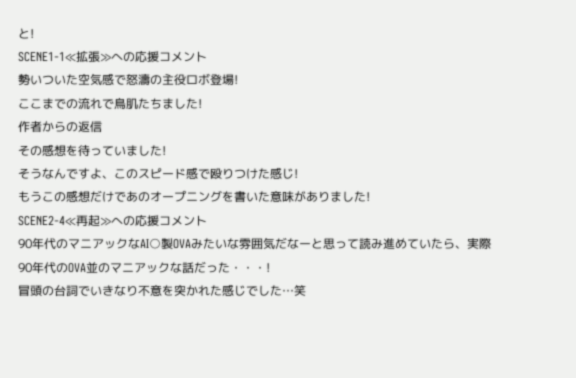と!
SCENE1-1≪拡張≫への応援コメント
勢いついた空気感で怒濤の主役ロボ登場!
ここまでの流れで鳥肌たちました!
作者からの返信
その感想を待っていました!
そうなんですよ、このスピード感で殴りつけた感じ!
もうこの感想だけであのオープニングを書いた意味がありました!
SCENE2-4≪再起≫への応援コメント
90年代のマニアックなAI○製OVAみたいな雰囲気だなーと思って読み進めていたら、実際90年代のOVA並のマニアックな話だった・・・!
冒頭の台詞でいきなり不意を突かれた感じでした…笑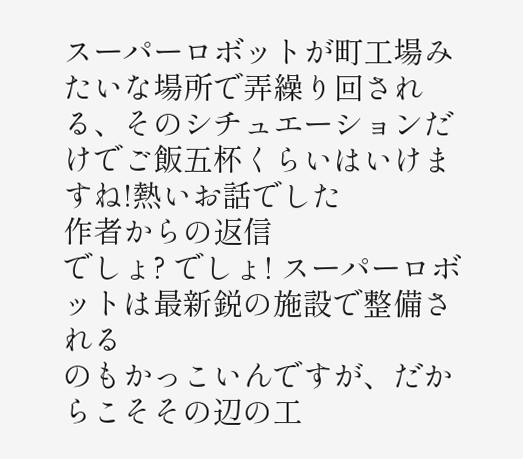スーパーロボットが町工場みたいな場所で弄繰り回される、そのシチュエーションだけでご飯五杯くらいはいけますね!熱いお話でした
作者からの返信
でしょ? でしょ! スーパーロボットは最新鋭の施設で整備される
のもかっこいんですが、だからこそその辺の工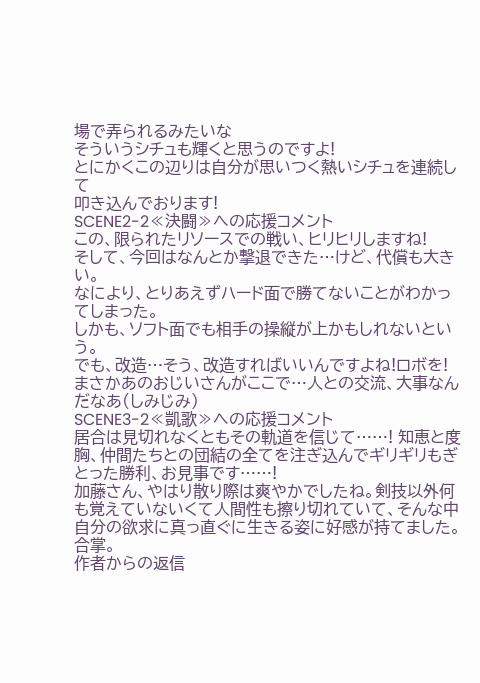場で弄られるみたいな
そういうシチュも輝くと思うのですよ!
とにかくこの辺りは自分が思いつく熱いシチュを連続して
叩き込んでおります!
SCENE2-2≪決闘≫への応援コメント
この、限られたリソースでの戦い、ヒリヒリしますね!
そして、今回はなんとか撃退できた…けど、代償も大きい。
なにより、とりあえずハード面で勝てないことがわかってしまった。
しかも、ソフト面でも相手の操縦が上かもしれないという。
でも、改造…そう、改造すればいいんですよね!ロボを!
まさかあのおじいさんがここで…人との交流、大事なんだなあ(しみじみ)
SCENE3-2≪凱歌≫への応援コメント
居合は見切れなくともその軌道を信じて……! 知恵と度胸、仲間たちとの団結の全てを注ぎ込んでギリギリもぎとった勝利、お見事です……!
加藤さん、やはり散り際は爽やかでしたね。剣技以外何も覚えていないくて人間性も擦り切れていて、そんな中自分の欲求に真っ直ぐに生きる姿に好感が持てました。合掌。
作者からの返信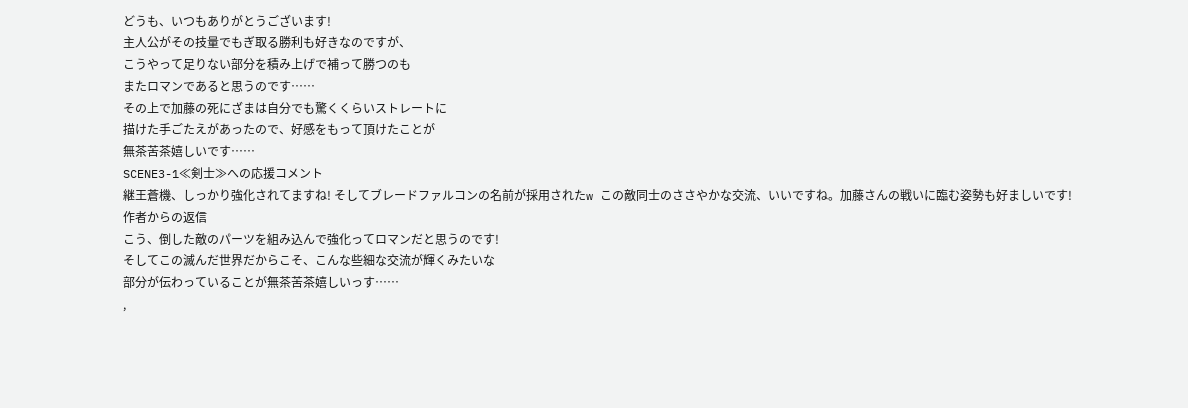どうも、いつもありがとうございます!
主人公がその技量でもぎ取る勝利も好きなのですが、
こうやって足りない部分を積み上げで補って勝つのも
またロマンであると思うのです……
その上で加藤の死にざまは自分でも驚くくらいストレートに
描けた手ごたえがあったので、好感をもって頂けたことが
無茶苦茶嬉しいです……
SCENE3-1≪剣士≫への応援コメント
継王蒼機、しっかり強化されてますね! そしてブレードファルコンの名前が採用されたw この敵同士のささやかな交流、いいですね。加藤さんの戦いに臨む姿勢も好ましいです!
作者からの返信
こう、倒した敵のパーツを組み込んで強化ってロマンだと思うのです!
そしてこの滅んだ世界だからこそ、こんな些細な交流が輝くみたいな
部分が伝わっていることが無茶苦茶嬉しいっす……
,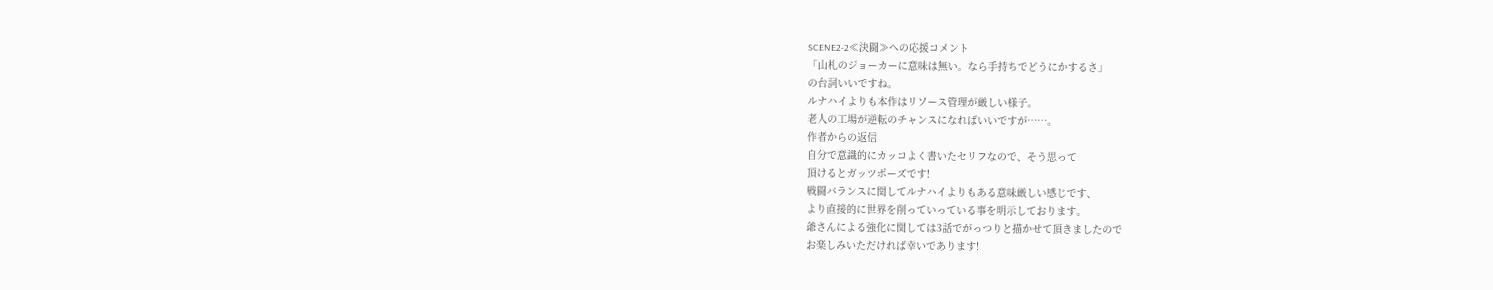SCENE2-2≪決闘≫への応援コメント
「山札のジョーカーに意味は無い。なら手持ちでどうにかするさ」
の台詞いいですね。
ルナハイよりも本作はリソース管理が厳しい様子。
老人の工場が逆転のチャンスになればいいですが……。
作者からの返信
自分で意識的にカッコよく書いたセリフなので、そう思って
頂けるとガッツポーズです!
戦闘バランスに関してルナハイよりもある意味厳しい感じです、
より直接的に世界を削っていっている事を明示しております。
爺さんによる強化に関しては3話でがっつりと描かせて頂きましたので
お楽しみいただければ幸いであります!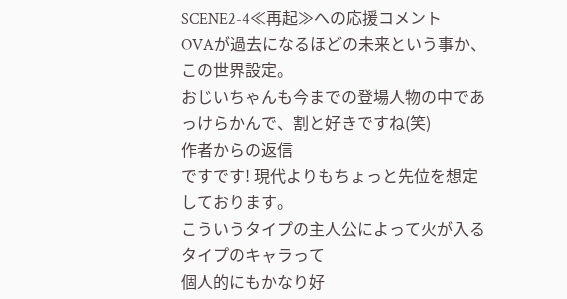SCENE2-4≪再起≫への応援コメント
OVAが過去になるほどの未来という事か、この世界設定。
おじいちゃんも今までの登場人物の中であっけらかんで、割と好きですね(笑)
作者からの返信
ですです! 現代よりもちょっと先位を想定しております。
こういうタイプの主人公によって火が入るタイプのキャラって
個人的にもかなり好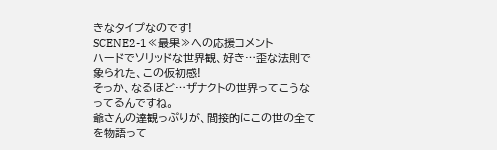きなタイプなのです!
SCENE2-1≪最果≫への応援コメント
ハードでソリッドな世界観、好き…歪な法則で象られた、この仮初感!
そっか、なるほど…ザナクトの世界ってこうなってるんですね。
爺さんの達観っぷりが、間接的にこの世の全てを物語って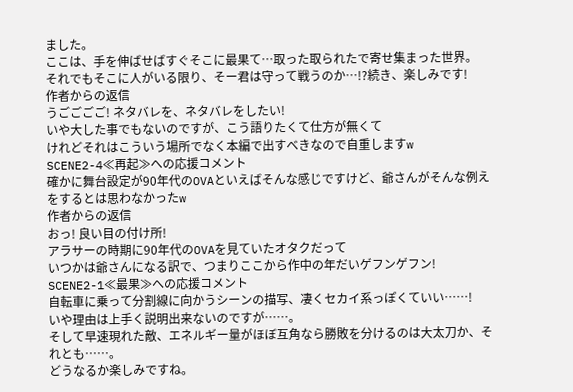ました。
ここは、手を伸ばせばすぐそこに最果て…取った取られたで寄せ集まった世界。
それでもそこに人がいる限り、そー君は守って戦うのか…!?続き、楽しみです!
作者からの返信
うごごごご! ネタバレを、ネタバレをしたい!
いや大した事でもないのですが、こう語りたくて仕方が無くて
けれどそれはこういう場所でなく本編で出すべきなので自重しますw
SCENE2-4≪再起≫への応援コメント
確かに舞台設定が90年代のOVAといえばそんな感じですけど、爺さんがそんな例えをするとは思わなかったw
作者からの返信
おっ! 良い目の付け所!
アラサーの時期に90年代のOVAを見ていたオタクだって
いつかは爺さんになる訳で、つまりここから作中の年だいゲフンゲフン!
SCENE2-1≪最果≫への応援コメント
自転車に乗って分割線に向かうシーンの描写、凄くセカイ系っぽくていい……!
いや理由は上手く説明出来ないのですが……。
そして早速現れた敵、エネルギー量がほぼ互角なら勝敗を分けるのは大太刀か、それとも……。
どうなるか楽しみですね。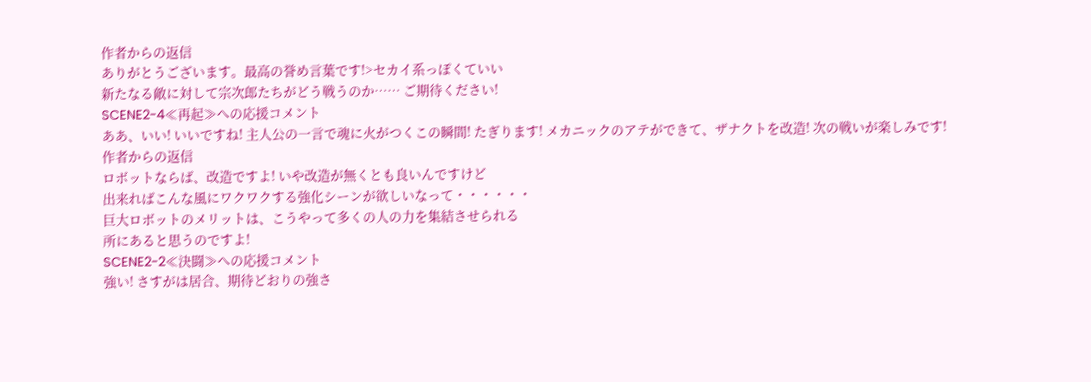作者からの返信
ありがとうございます。最高の誉め言葉です!>セカイ系っぽくていい
新たなる敵に対して宗次郎たちがどう戦うのか…… ご期待ください!
SCENE2-4≪再起≫への応援コメント
ああ、いい! いいですね! 主人公の一言で魂に火がつくこの瞬間! たぎります! メカニックのアテができて、ザナクトを改造! 次の戦いが楽しみです!
作者からの返信
ロボットならば、改造ですよ! いや改造が無くとも良いんですけど
出来ればこんな風にワクワクする強化シーンが欲しいなって・・・・・・
巨大ロボットのメリットは、こうやって多くの人の力を集結させられる
所にあると思うのですよ!
SCENE2-2≪決闘≫への応援コメント
強い! さすがは居合、期待どおりの強さ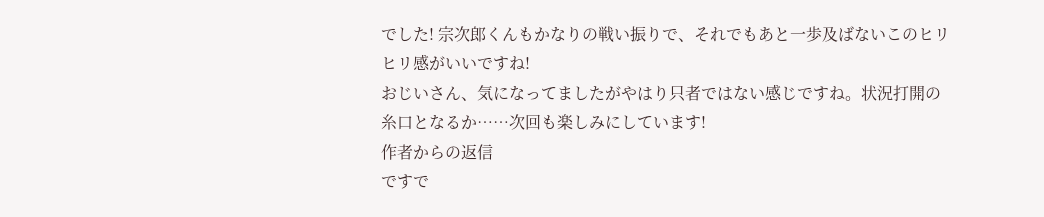でした! 宗次郎くんもかなりの戦い振りで、それでもあと一歩及ばないこのヒリヒリ感がいいですね!
おじいさん、気になってましたがやはり只者ではない感じですね。状況打開の糸口となるか……次回も楽しみにしています!
作者からの返信
ですで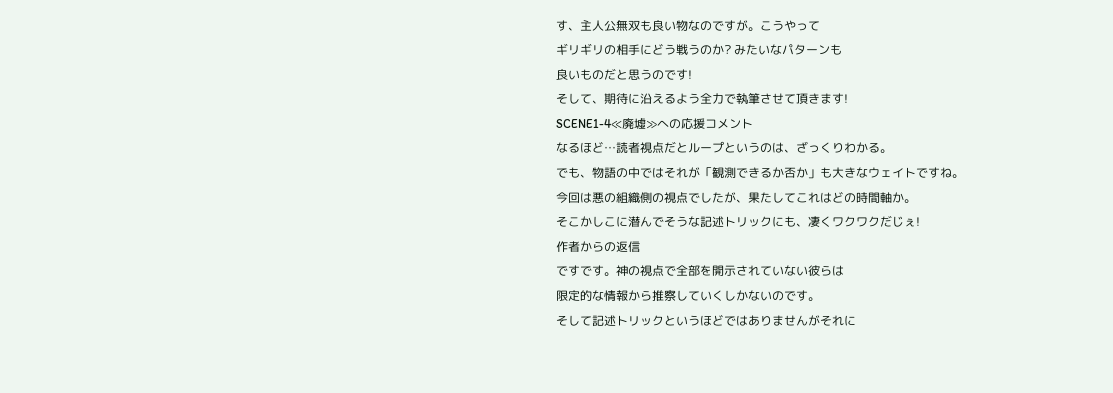す、主人公無双も良い物なのですが。こうやって
ギリギリの相手にどう戦うのか? みたいなパターンも
良いものだと思うのです!
そして、期待に沿えるよう全力で執筆させて頂きます!
SCENE1-4≪廃墟≫への応援コメント
なるほど…読者視点だとループというのは、ざっくりわかる。
でも、物語の中ではそれが「観測できるか否か」も大きなウェイトですね。
今回は悪の組織側の視点でしたが、果たしてこれはどの時間軸か。
そこかしこに潜んでそうな記述トリックにも、凄くワクワクだじぇ!
作者からの返信
ですです。神の視点で全部を開示されていない彼らは
限定的な情報から推察していくしかないのです。
そして記述トリックというほどではありませんがそれに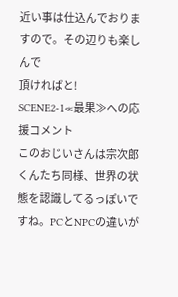近い事は仕込んでおりますので。その辺りも楽しんで
頂ければと!
SCENE2-1≪最果≫への応援コメント
このおじいさんは宗次郎くんたち同様、世界の状態を認識してるっぽいですね。PCとNPCの違いが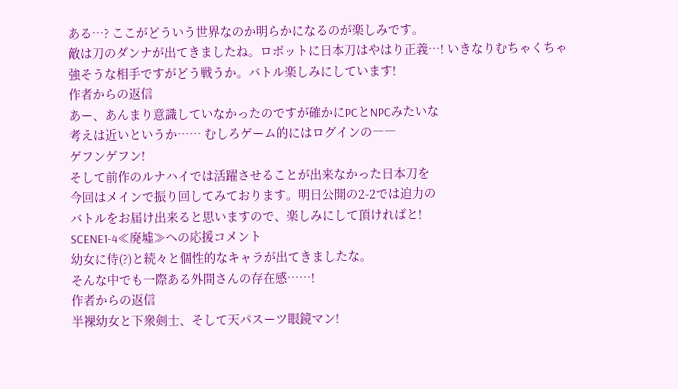ある…? ここがどういう世界なのか明らかになるのが楽しみです。
敵は刀のダンナが出てきましたね。ロボットに日本刀はやはり正義…! いきなりむちゃくちゃ強そうな相手ですがどう戦うか。バトル楽しみにしています!
作者からの返信
あー、あんまり意識していなかったのですが確かにPCとNPCみたいな
考えは近いというか…… むしろゲーム的にはログインの――
ゲフンゲフン!
そして前作のルナハイでは活躍させることが出来なかった日本刀を
今回はメインで振り回してみております。明日公開の2-2では迫力の
バトルをお届け出来ると思いますので、楽しみにして頂ければと!
SCENE1-4≪廃墟≫への応援コメント
幼女に侍(?)と続々と個性的なキャラが出てきましたな。
そんな中でも一際ある外間さんの存在感……!
作者からの返信
半裸幼女と下衆剣士、そして天パスーツ眼鏡マン!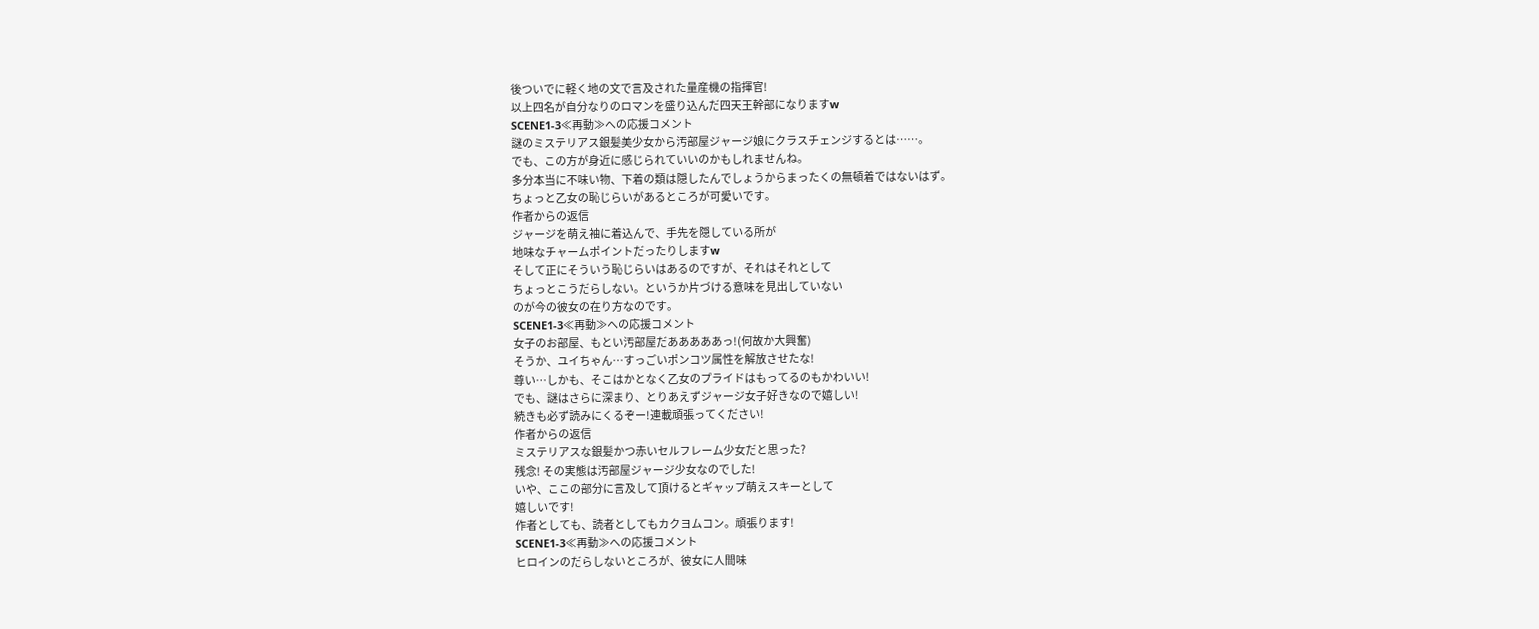後ついでに軽く地の文で言及された量産機の指揮官!
以上四名が自分なりのロマンを盛り込んだ四天王幹部になりますw
SCENE1-3≪再動≫への応援コメント
謎のミステリアス銀髪美少女から汚部屋ジャージ娘にクラスチェンジするとは……。
でも、この方が身近に感じられていいのかもしれませんね。
多分本当に不味い物、下着の類は隠したんでしょうからまったくの無頓着ではないはず。
ちょっと乙女の恥じらいがあるところが可愛いです。
作者からの返信
ジャージを萌え袖に着込んで、手先を隠している所が
地味なチャームポイントだったりしますw
そして正にそういう恥じらいはあるのですが、それはそれとして
ちょっとこうだらしない。というか片づける意味を見出していない
のが今の彼女の在り方なのです。
SCENE1-3≪再動≫への応援コメント
女子のお部屋、もとい汚部屋だあああああっ!(何故か大興奮)
そうか、ユイちゃん…すっごいポンコツ属性を解放させたな!
尊い…しかも、そこはかとなく乙女のプライドはもってるのもかわいい!
でも、謎はさらに深まり、とりあえずジャージ女子好きなので嬉しい!
続きも必ず読みにくるぞー!連載頑張ってください!
作者からの返信
ミステリアスな銀髪かつ赤いセルフレーム少女だと思った?
残念! その実態は汚部屋ジャージ少女なのでした!
いや、ここの部分に言及して頂けるとギャップ萌えスキーとして
嬉しいです!
作者としても、読者としてもカクヨムコン。頑張ります!
SCENE1-3≪再動≫への応援コメント
ヒロインのだらしないところが、彼女に人間味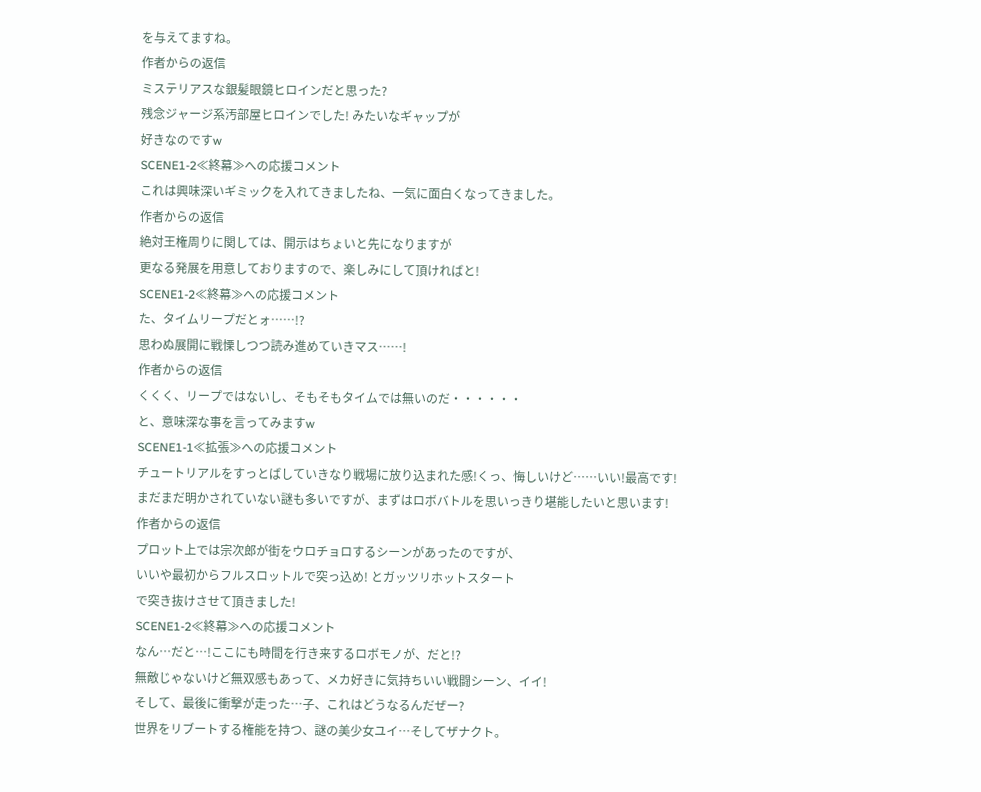を与えてますね。
作者からの返信
ミステリアスな銀髪眼鏡ヒロインだと思った?
残念ジャージ系汚部屋ヒロインでした! みたいなギャップが
好きなのですw
SCENE1-2≪終幕≫への応援コメント
これは興味深いギミックを入れてきましたね、一気に面白くなってきました。
作者からの返信
絶対王権周りに関しては、開示はちょいと先になりますが
更なる発展を用意しておりますので、楽しみにして頂ければと!
SCENE1-2≪終幕≫への応援コメント
た、タイムリープだとォ……!?
思わぬ展開に戦慄しつつ読み進めていきマス……!
作者からの返信
くくく、リープではないし、そもそもタイムでは無いのだ・・・・・・
と、意味深な事を言ってみますw
SCENE1-1≪拡張≫への応援コメント
チュートリアルをすっとばしていきなり戦場に放り込まれた感!くっ、悔しいけど……いい!最高です!
まだまだ明かされていない謎も多いですが、まずはロボバトルを思いっきり堪能したいと思います!
作者からの返信
プロット上では宗次郎が街をウロチョロするシーンがあったのですが、
いいや最初からフルスロットルで突っ込め! とガッツリホットスタート
で突き抜けさせて頂きました!
SCENE1-2≪終幕≫への応援コメント
なん…だと…!ここにも時間を行き来するロボモノが、だと!?
無敵じゃないけど無双感もあって、メカ好きに気持ちいい戦闘シーン、イイ!
そして、最後に衝撃が走った…子、これはどうなるんだぜー?
世界をリブートする権能を持つ、謎の美少女ユイ…そしてザナクト。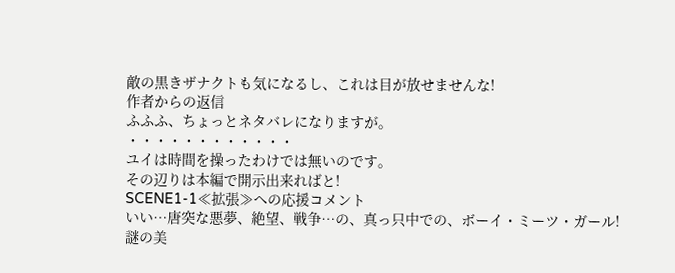敵の黒きザナクトも気になるし、これは目が放せませんな!
作者からの返信
ふふふ、ちょっとネタバレになりますが。
・・・・・・・・・・・・
ユイは時間を操ったわけでは無いのです。
その辺りは本編で開示出来ればと!
SCENE1-1≪拡張≫への応援コメント
いい…唐突な悪夢、絶望、戦争…の、真っ只中での、ボーイ・ミーツ・ガール!
謎の美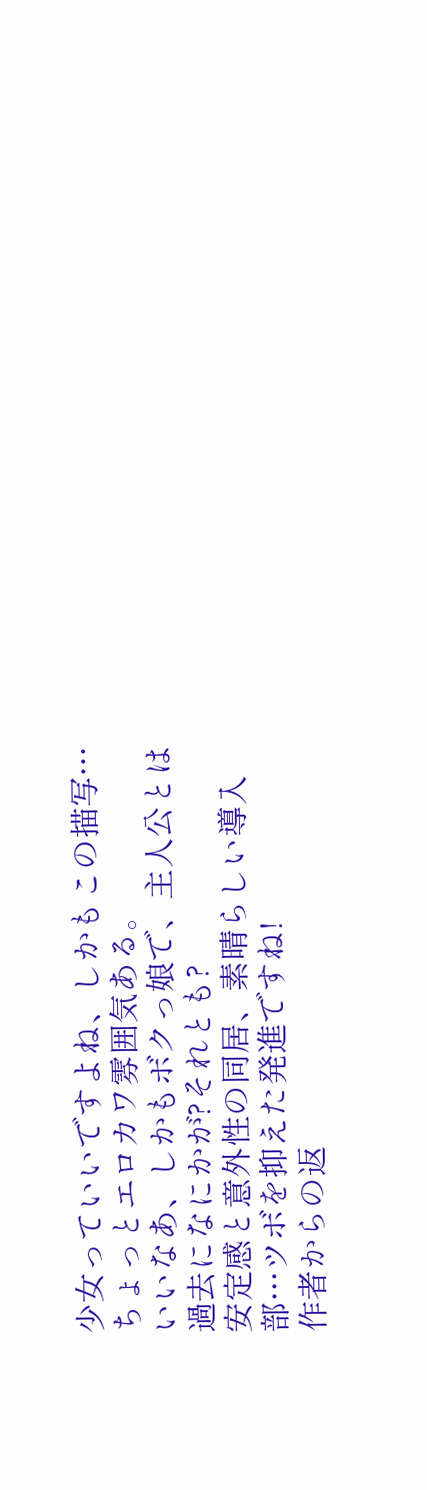少女っていいですよね、しかもこの描写…ちょっとエロカワ雰囲気ある。
いいなあ、しかもボクっ娘で、主人公とは過去になにかが?それとも?
安定感と意外性の同居、素晴らしい導入部…ツボを抑えた発進ですね!
作者からの返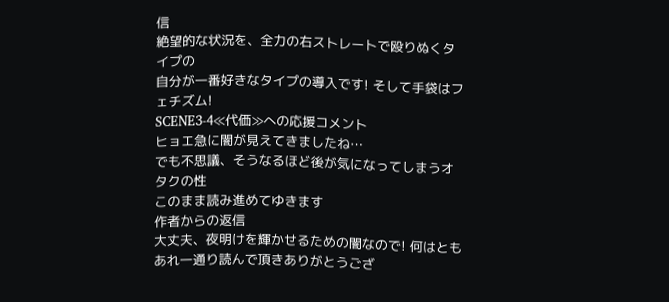信
絶望的な状況を、全力の右ストレートで殴りぬくタイプの
自分が一番好きなタイプの導入です! そして手袋はフェチズム!
SCENE3-4≪代価≫への応援コメント
ヒョエ急に闇が見えてきましたね…
でも不思議、そうなるほど後が気になってしまうオタクの性
このまま読み進めてゆきます
作者からの返信
大丈夫、夜明けを輝かせるための闇なので! 何はともあれ一通り読んで頂きありがとうござ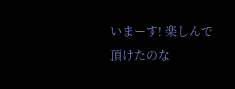いまーす! 楽しんで頂けたのな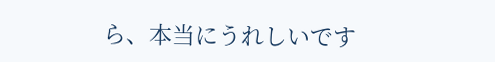ら、本当にうれしいです